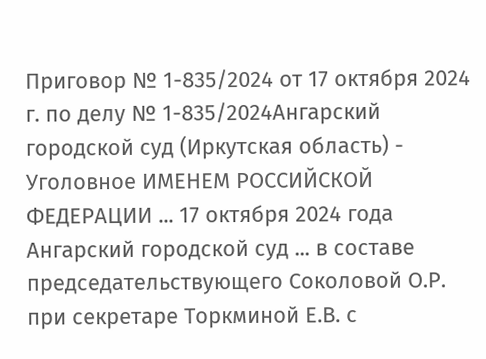Приговор № 1-835/2024 от 17 октября 2024 г. по делу № 1-835/2024Ангарский городской суд (Иркутская область) - Уголовное ИМЕНЕМ РОССИЙСКОЙ ФЕДЕРАЦИИ ... 17 октября 2024 года Ангарский городской суд ... в составе председательствующего Соколовой О.Р. при секретаре Торкминой Е.В. с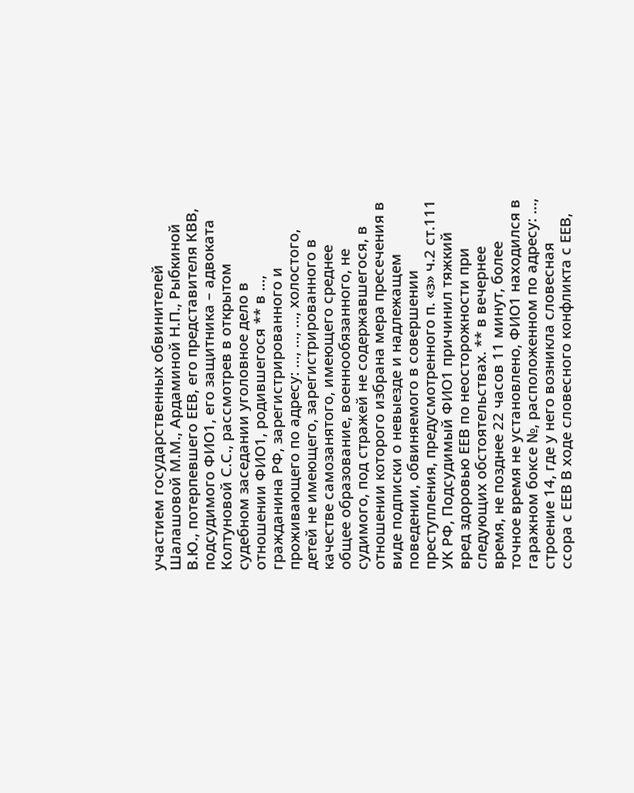участием государственных обвинителей Шалашовой М.М., Ардаминой Н.П., Рыбкиной В.Ю., потерпевшего ЕЕВ, его представителя КВВ, подсудимого ФИО1, его защитника – адвоката Колтуновой С.С., рассмотрев в открытом судебном заседании уголовное дело в отношении ФИО1, родившегося ** в ..., гражданина РФ, зарегистрированного и проживающего по адресу: ..., ..., ..., холостого, детей не имеющего, зарегистрированного в качестве самозанятого, имеющего среднее общее образование, военнообязанного, не судимого, под стражей не содержавшегося, в отношении которого избрана мера пресечения в виде подписки о невыезде и надлежащем поведении, обвиняемого в совершении преступления, предусмотренного п. «з» ч.2 ст.111 УК РФ, Подсудимый ФИО1 причинил тяжкий вред здоровью ЕЕВ по неосторожности при следующих обстоятельствах. ** в вечернее время, не позднее 22 часов 11 минут, более точное время не установлено, ФИО1 находился в гаражном боксе №, расположенном по адресу: ..., строение 14, где у него возникла словесная ссора с ЕЕВ В ходе словесного конфликта с ЕЕВ,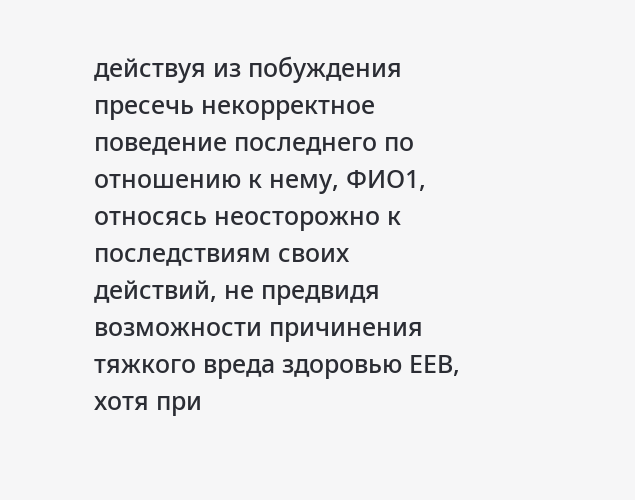действуя из побуждения пресечь некорректное поведение последнего по отношению к нему, ФИО1, относясь неосторожно к последствиям своих действий, не предвидя возможности причинения тяжкого вреда здоровью ЕЕВ, хотя при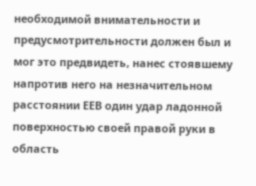необходимой внимательности и предусмотрительности должен был и мог это предвидеть, нанес стоявшему напротив него на незначительном расстоянии ЕЕВ один удар ладонной поверхностью своей правой руки в область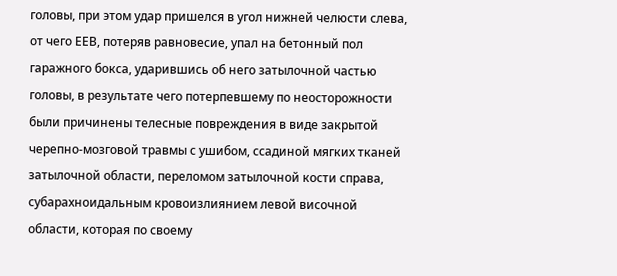головы, при этом удар пришелся в угол нижней челюсти слева, от чего ЕЕВ, потеряв равновесие, упал на бетонный пол гаражного бокса, ударившись об него затылочной частью головы, в результате чего потерпевшему по неосторожности были причинены телесные повреждения в виде закрытой черепно-мозговой травмы с ушибом, ссадиной мягких тканей затылочной области, переломом затылочной кости справа, субарахноидальным кровоизлиянием левой височной области, которая по своему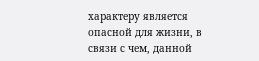характеру является опасной для жизни, в связи с чем, данной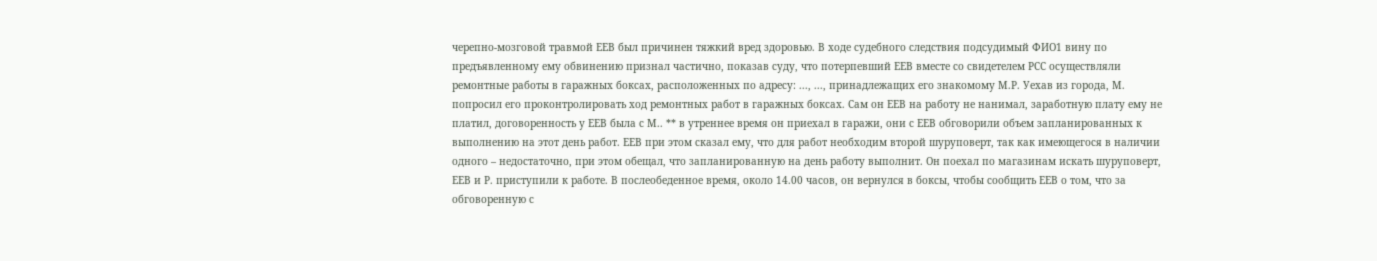черепно-мозговой травмой ЕЕВ был причинен тяжкий вред здоровью. В ходе судебного следствия подсудимый ФИО1 вину по предъявленному ему обвинению признал частично, показав суду, что потерпевший ЕЕВ вместе со свидетелем РСС осуществляли ремонтные работы в гаражных боксах, расположенных по адресу: ..., ..., принадлежащих его знакомому М.Р. Уехав из города, М. попросил его проконтролировать ход ремонтных работ в гаражных боксах. Сам он ЕЕВ на работу не нанимал, заработную плату ему не платил, договоренность у ЕЕВ была с М.. ** в утреннее время он приехал в гаражи, они с ЕЕВ обговорили объем запланированных к выполнению на этот день работ. ЕЕВ при этом сказал ему, что для работ необходим второй шуруповерт, так как имеющегося в наличии одного – недостаточно, при этом обещал, что запланированную на день работу выполнит. Он поехал по магазинам искать шуруповерт, ЕЕВ и Р. приступили к работе. В послеобеденное время, около 14.00 часов, он вернулся в боксы, чтобы сообщить ЕЕВ о том, что за обговоренную с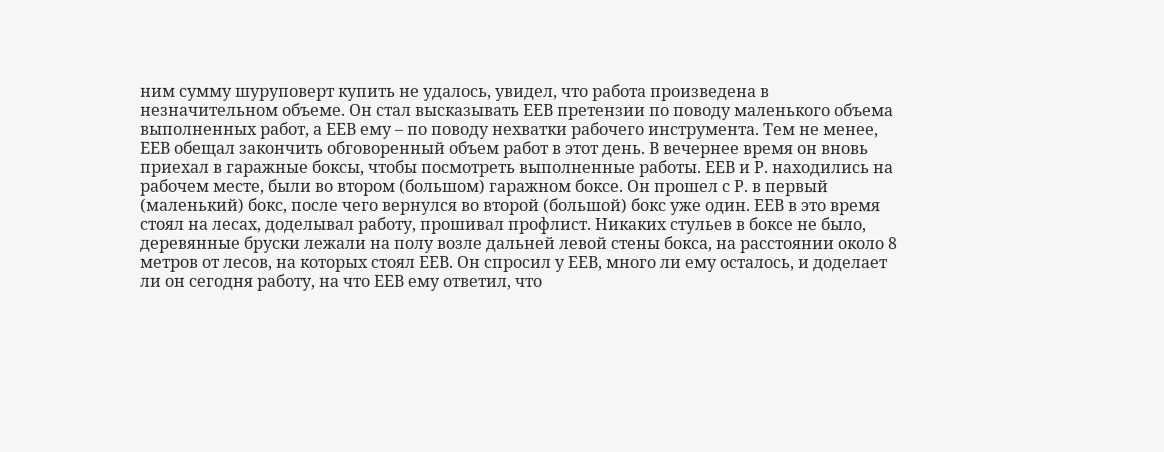ним сумму шуруповерт купить не удалось, увидел, что работа произведена в незначительном объеме. Он стал высказывать ЕЕВ претензии по поводу маленького объема выполненных работ, а ЕЕВ ему – по поводу нехватки рабочего инструмента. Тем не менее, ЕЕВ обещал закончить обговоренный объем работ в этот день. В вечернее время он вновь приехал в гаражные боксы, чтобы посмотреть выполненные работы. ЕЕВ и Р. находились на рабочем месте, были во втором (большом) гаражном боксе. Он прошел с Р. в первый (маленький) бокс, после чего вернулся во второй (большой) бокс уже один. ЕЕВ в это время стоял на лесах, доделывал работу, прошивал профлист. Никаких стульев в боксе не было, деревянные бруски лежали на полу возле дальней левой стены бокса, на расстоянии около 8 метров от лесов, на которых стоял ЕЕВ. Он спросил у ЕЕВ, много ли ему осталось, и доделает ли он сегодня работу, на что ЕЕВ ему ответил, что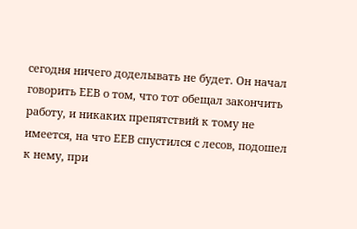сегодня ничего доделывать не будет. Он начал говорить ЕЕВ о том, что тот обещал закончить работу, и никаких препятствий к тому не имеется, на что ЕЕВ спустился с лесов, подошел к нему, при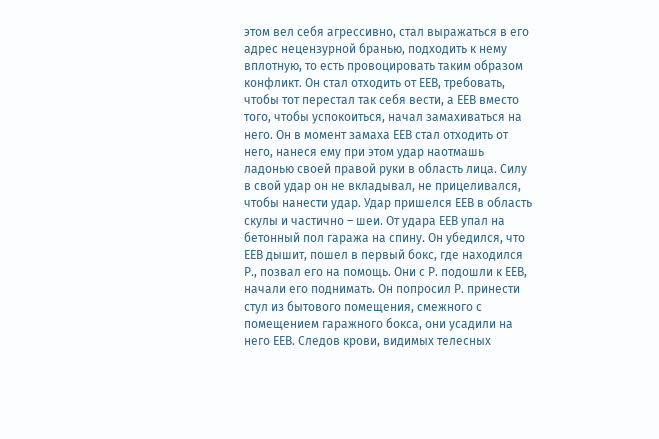этом вел себя агрессивно, стал выражаться в его адрес нецензурной бранью, подходить к нему вплотную, то есть провоцировать таким образом конфликт. Он стал отходить от ЕЕВ, требовать, чтобы тот перестал так себя вести, а ЕЕВ вместо того, чтобы успокоиться, начал замахиваться на него. Он в момент замаха ЕЕВ стал отходить от него, нанеся ему при этом удар наотмашь ладонью своей правой руки в область лица. Силу в свой удар он не вкладывал, не прицеливался, чтобы нанести удар. Удар пришелся ЕЕВ в область скулы и частично – шеи. От удара ЕЕВ упал на бетонный пол гаража на спину. Он убедился, что ЕЕВ дышит, пошел в первый бокс, где находился Р., позвал его на помощь. Они с Р. подошли к ЕЕВ, начали его поднимать. Он попросил Р. принести стул из бытового помещения, смежного с помещением гаражного бокса, они усадили на него ЕЕВ. Следов крови, видимых телесных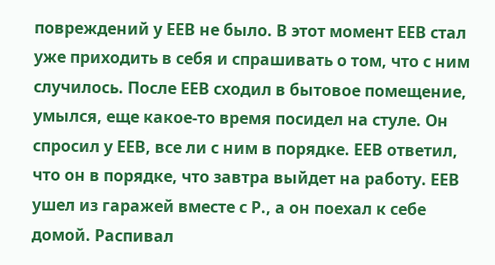повреждений у ЕЕВ не было. В этот момент ЕЕВ стал уже приходить в себя и спрашивать о том, что с ним случилось. После ЕЕВ сходил в бытовое помещение, умылся, еще какое-то время посидел на стуле. Он спросил у ЕЕВ, все ли с ним в порядке. ЕЕВ ответил, что он в порядке, что завтра выйдет на работу. ЕЕВ ушел из гаражей вместе с Р., а он поехал к себе домой. Распивал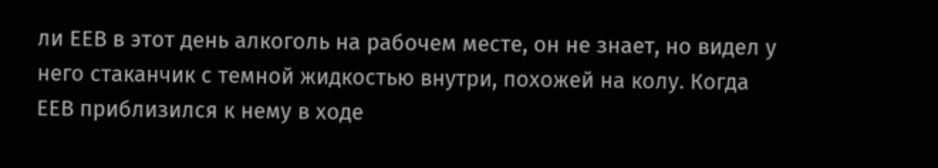ли ЕЕВ в этот день алкоголь на рабочем месте, он не знает, но видел у него стаканчик с темной жидкостью внутри, похожей на колу. Когда ЕЕВ приблизился к нему в ходе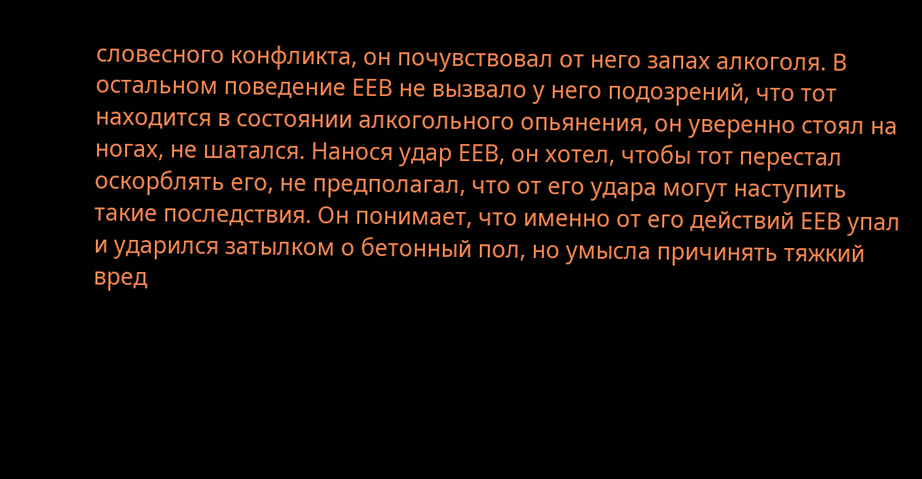словесного конфликта, он почувствовал от него запах алкоголя. В остальном поведение ЕЕВ не вызвало у него подозрений, что тот находится в состоянии алкогольного опьянения, он уверенно стоял на ногах, не шатался. Нанося удар ЕЕВ, он хотел, чтобы тот перестал оскорблять его, не предполагал, что от его удара могут наступить такие последствия. Он понимает, что именно от его действий ЕЕВ упал и ударился затылком о бетонный пол, но умысла причинять тяжкий вред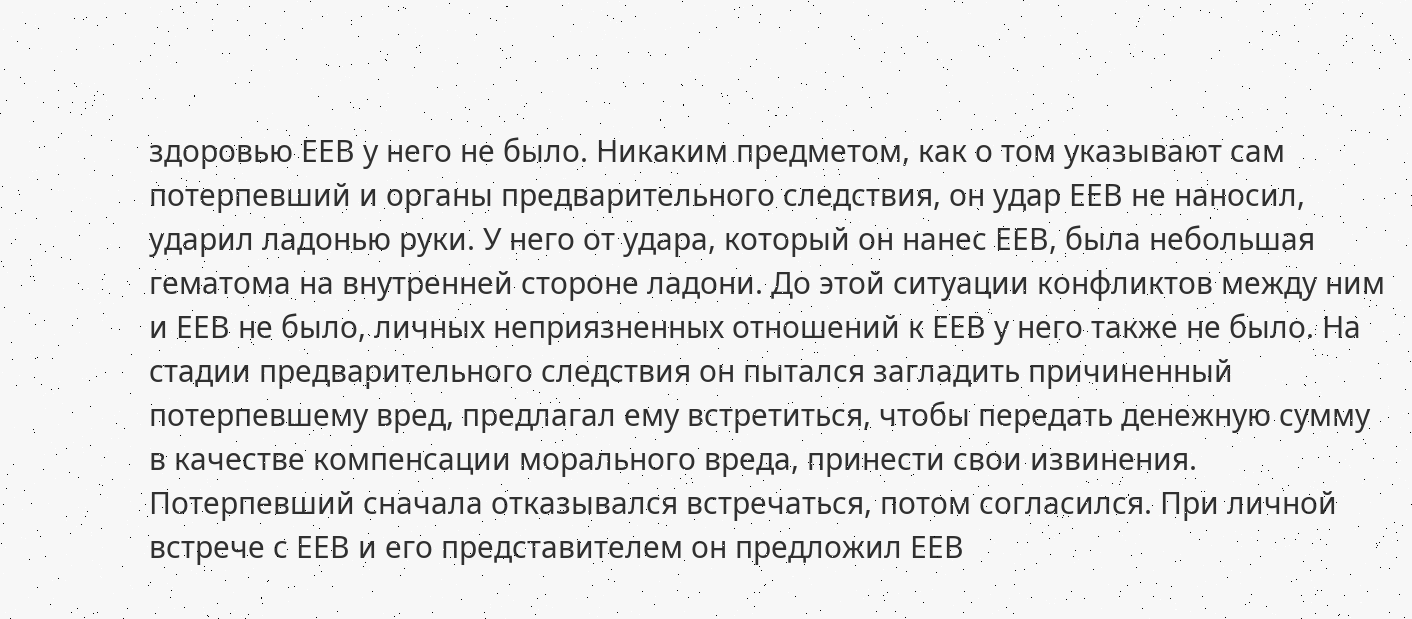здоровью ЕЕВ у него не было. Никаким предметом, как о том указывают сам потерпевший и органы предварительного следствия, он удар ЕЕВ не наносил, ударил ладонью руки. У него от удара, который он нанес ЕЕВ, была небольшая гематома на внутренней стороне ладони. До этой ситуации конфликтов между ним и ЕЕВ не было, личных неприязненных отношений к ЕЕВ у него также не было. На стадии предварительного следствия он пытался загладить причиненный потерпевшему вред, предлагал ему встретиться, чтобы передать денежную сумму в качестве компенсации морального вреда, принести свои извинения. Потерпевший сначала отказывался встречаться, потом согласился. При личной встрече с ЕЕВ и его представителем он предложил ЕЕВ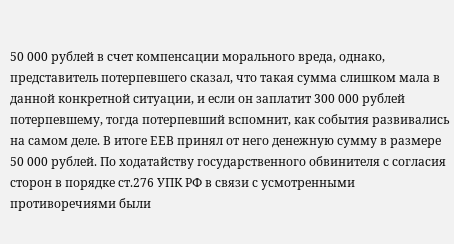50 000 рублей в счет компенсации морального вреда, однако, представитель потерпевшего сказал, что такая сумма слишком мала в данной конкретной ситуации, и если он заплатит 300 000 рублей потерпевшему, тогда потерпевший вспомнит, как события развивались на самом деле. В итоге ЕЕВ принял от него денежную сумму в размере 50 000 рублей. По ходатайству государственного обвинителя с согласия сторон в порядке ст.276 УПК РФ в связи с усмотренными противоречиями были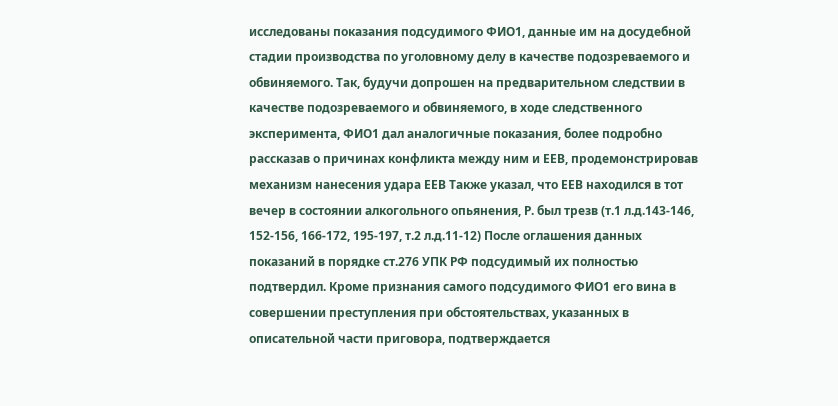исследованы показания подсудимого ФИО1, данные им на досудебной стадии производства по уголовному делу в качестве подозреваемого и обвиняемого. Так, будучи допрошен на предварительном следствии в качестве подозреваемого и обвиняемого, в ходе следственного эксперимента, ФИО1 дал аналогичные показания, более подробно рассказав о причинах конфликта между ним и ЕЕВ, продемонстрировав механизм нанесения удара ЕЕВ Также указал, что ЕЕВ находился в тот вечер в состоянии алкогольного опьянения, Р. был трезв (т.1 л.д.143-146, 152-156, 166-172, 195-197, т.2 л.д.11-12) После оглашения данных показаний в порядке ст.276 УПК РФ подсудимый их полностью подтвердил. Кроме признания самого подсудимого ФИО1 его вина в совершении преступления при обстоятельствах, указанных в описательной части приговора, подтверждается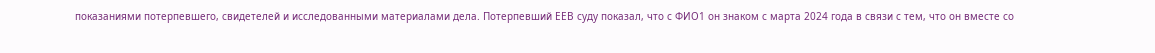показаниями потерпевшего, свидетелей и исследованными материалами дела. Потерпевший ЕЕВ суду показал, что с ФИО1 он знаком с марта 2024 года в связи с тем, что он вместе со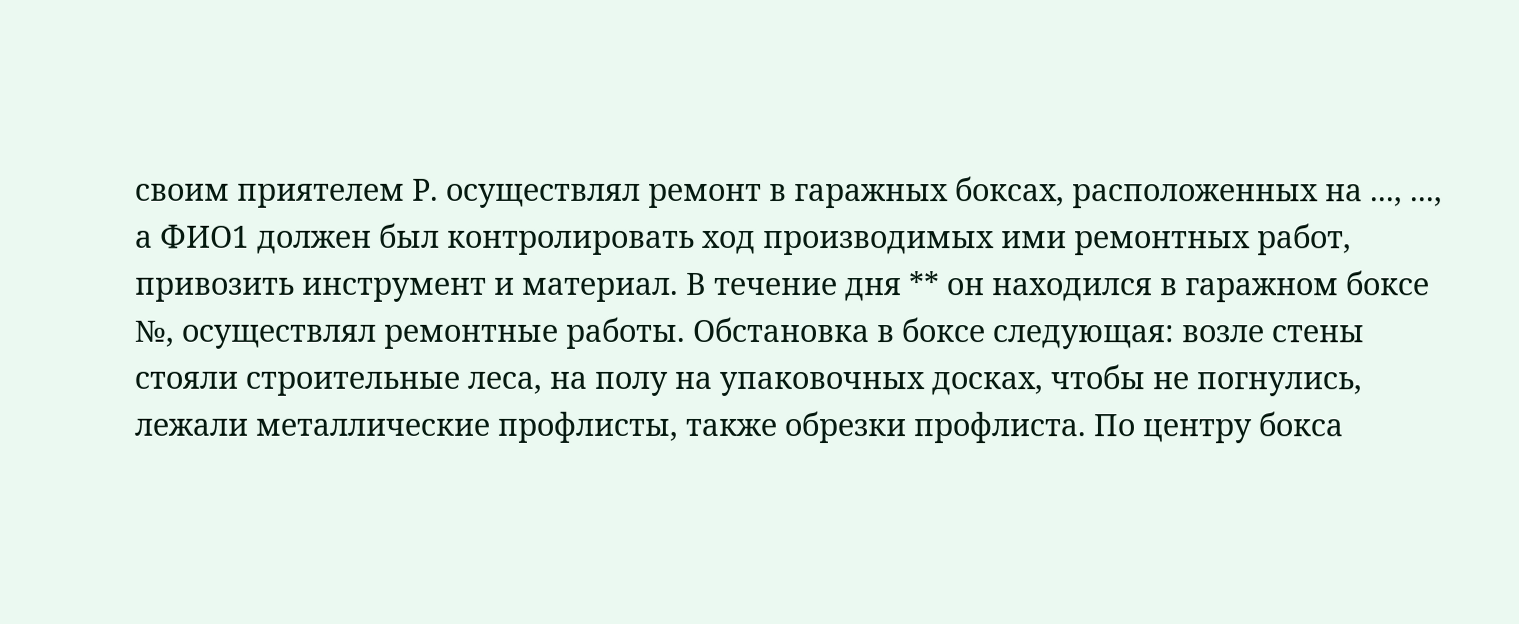своим приятелем Р. осуществлял ремонт в гаражных боксах, расположенных на ..., ..., а ФИО1 должен был контролировать ход производимых ими ремонтных работ, привозить инструмент и материал. В течение дня ** он находился в гаражном боксе №, осуществлял ремонтные работы. Обстановка в боксе следующая: возле стены стояли строительные леса, на полу на упаковочных досках, чтобы не погнулись, лежали металлические профлисты, также обрезки профлиста. По центру бокса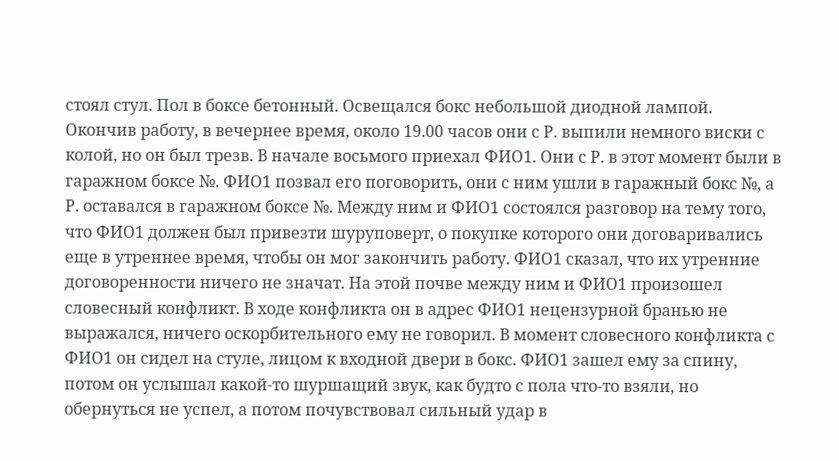стоял стул. Пол в боксе бетонный. Освещался бокс небольшой диодной лампой. Окончив работу, в вечернее время, около 19.00 часов они с Р. выпили немного виски с колой, но он был трезв. В начале восьмого приехал ФИО1. Они с Р. в этот момент были в гаражном боксе №. ФИО1 позвал его поговорить, они с ним ушли в гаражный бокс №, а Р. оставался в гаражном боксе №. Между ним и ФИО1 состоялся разговор на тему того, что ФИО1 должен был привезти шуруповерт, о покупке которого они договаривались еще в утреннее время, чтобы он мог закончить работу. ФИО1 сказал, что их утренние договоренности ничего не значат. На этой почве между ним и ФИО1 произошел словесный конфликт. В ходе конфликта он в адрес ФИО1 нецензурной бранью не выражался, ничего оскорбительного ему не говорил. В момент словесного конфликта с ФИО1 он сидел на стуле, лицом к входной двери в бокс. ФИО1 зашел ему за спину, потом он услышал какой-то шуршащий звук, как будто с пола что-то взяли, но обернуться не успел, а потом почувствовал сильный удар в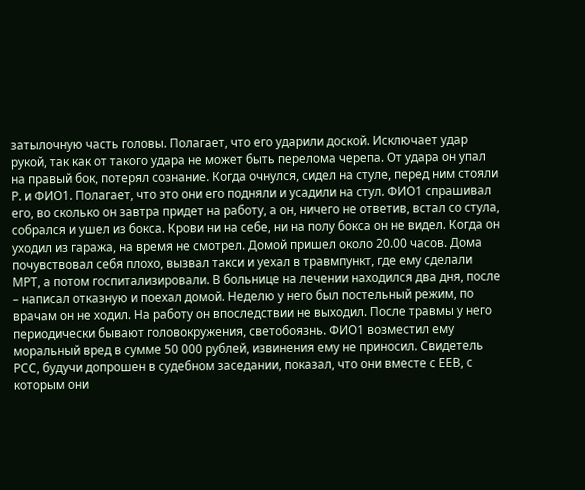затылочную часть головы. Полагает, что его ударили доской. Исключает удар рукой, так как от такого удара не может быть перелома черепа. От удара он упал на правый бок, потерял сознание. Когда очнулся, сидел на стуле, перед ним стояли Р. и ФИО1. Полагает, что это они его подняли и усадили на стул. ФИО1 спрашивал его, во сколько он завтра придет на работу, а он, ничего не ответив, встал со стула, собрался и ушел из бокса. Крови ни на себе, ни на полу бокса он не видел. Когда он уходил из гаража, на время не смотрел. Домой пришел около 20.00 часов. Дома почувствовал себя плохо, вызвал такси и уехал в травмпункт, где ему сделали МРТ, а потом госпитализировали. В больнице на лечении находился два дня, после – написал отказную и поехал домой. Неделю у него был постельный режим, по врачам он не ходил. На работу он впоследствии не выходил. После травмы у него периодически бывают головокружения, светобоязнь. ФИО1 возместил ему моральный вред в сумме 50 000 рублей, извинения ему не приносил. Свидетель РСС, будучи допрошен в судебном заседании, показал, что они вместе с ЕЕВ, с которым они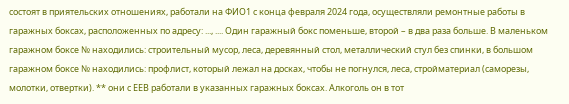состоят в приятельских отношениях, работали на ФИО1 с конца февраля 2024 года, осуществляли ремонтные работы в гаражных боксах, расположенных по адресу: ..., .... Один гаражный бокс поменьше, второй – в два раза больше. В маленьком гаражном боксе № находились: строительный мусор, леса, деревянный стол, металлический стул без спинки, в большом гаражном боксе № находились: профлист, который лежал на досках, чтобы не погнулся, леса, стройматериал (саморезы, молотки, отвертки). ** они с ЕЕВ работали в указанных гаражных боксах. Алкоголь он в тот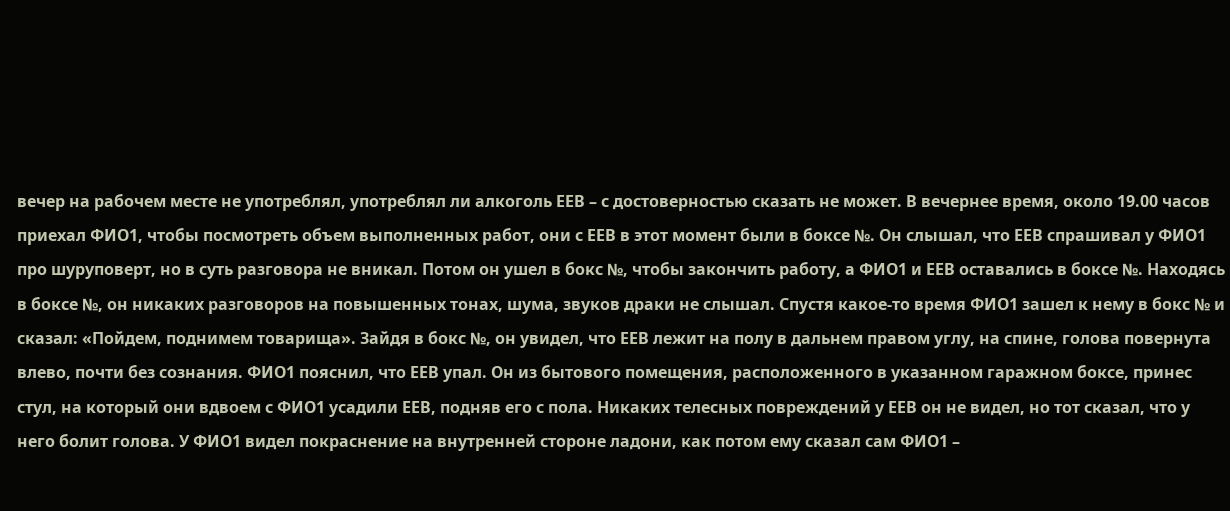вечер на рабочем месте не употреблял, употреблял ли алкоголь ЕЕВ – с достоверностью сказать не может. В вечернее время, около 19.00 часов приехал ФИО1, чтобы посмотреть объем выполненных работ, они с ЕЕВ в этот момент были в боксе №. Он слышал, что ЕЕВ спрашивал у ФИО1 про шуруповерт, но в суть разговора не вникал. Потом он ушел в бокс №, чтобы закончить работу, а ФИО1 и ЕЕВ оставались в боксе №. Находясь в боксе №, он никаких разговоров на повышенных тонах, шума, звуков драки не слышал. Спустя какое-то время ФИО1 зашел к нему в бокс № и сказал: «Пойдем, поднимем товарища». Зайдя в бокс №, он увидел, что ЕЕВ лежит на полу в дальнем правом углу, на спине, голова повернута влево, почти без сознания. ФИО1 пояснил, что ЕЕВ упал. Он из бытового помещения, расположенного в указанном гаражном боксе, принес стул, на который они вдвоем с ФИО1 усадили ЕЕВ, подняв его с пола. Никаких телесных повреждений у ЕЕВ он не видел, но тот сказал, что у него болит голова. У ФИО1 видел покраснение на внутренней стороне ладони, как потом ему сказал сам ФИО1 –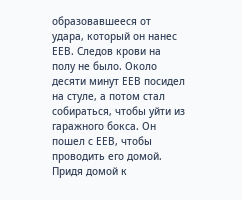образовавшееся от удара, который он нанес ЕЕВ. Следов крови на полу не было. Около десяти минут ЕЕВ посидел на стуле, а потом стал собираться, чтобы уйти из гаражного бокса. Он пошел с ЕЕВ, чтобы проводить его домой. Придя домой к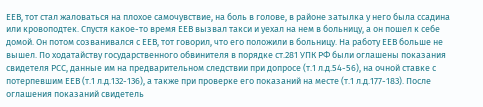ЕЕВ, тот стал жаловаться на плохое самочувствие, на боль в голове, в районе затылка у него была ссадина или кровоподтек. Спустя какое-то время ЕЕВ вызвал такси и уехал на нем в больницу, а он пошел к себе домой. Он потом созванивался с ЕЕВ, тот говорил, что его положили в больницу. На работу ЕЕВ больше не вышел. По ходатайству государственного обвинителя в порядке ст.281 УПК РФ были оглашены показания свидетеля РСС, данные им на предварительном следствии при допросе (т.1 л.д.54-56), на очной ставке с потерпевшим ЕЕВ (т.1 л.д.132-136), а также при проверке его показаний на месте (т.1 л.д.177-183). После оглашения показаний свидетель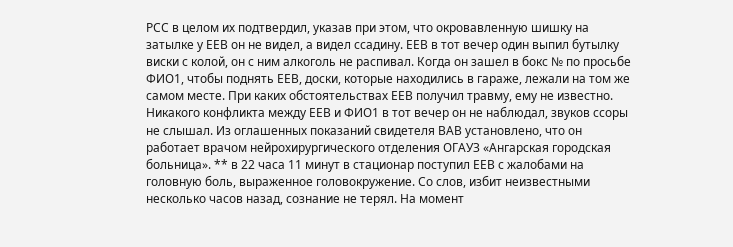РСС в целом их подтвердил, указав при этом, что окровавленную шишку на затылке у ЕЕВ он не видел, а видел ссадину. ЕЕВ в тот вечер один выпил бутылку виски с колой, он с ним алкоголь не распивал. Когда он зашел в бокс № по просьбе ФИО1, чтобы поднять ЕЕВ, доски, которые находились в гараже, лежали на том же самом месте. При каких обстоятельствах ЕЕВ получил травму, ему не известно. Никакого конфликта между ЕЕВ и ФИО1 в тот вечер он не наблюдал, звуков ссоры не слышал. Из оглашенных показаний свидетеля ВАВ установлено, что он работает врачом нейрохирургического отделения ОГАУЗ «Ангарская городская больница». ** в 22 часа 11 минут в стационар поступил ЕЕВ с жалобами на головную боль, выраженное головокружение. Со слов, избит неизвестными несколько часов назад, сознание не терял. На момент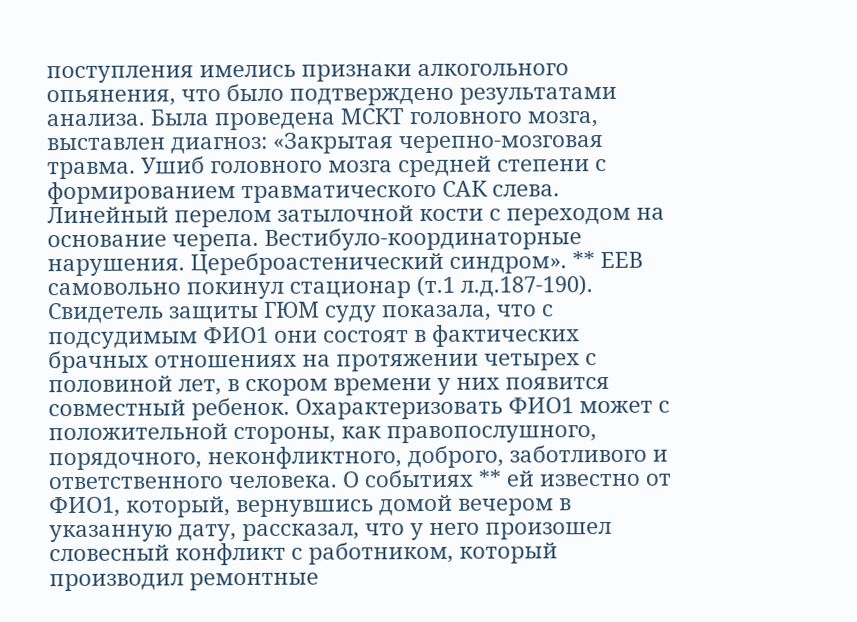поступления имелись признаки алкогольного опьянения, что было подтверждено результатами анализа. Была проведена МСКТ головного мозга, выставлен диагноз: «Закрытая черепно-мозговая травма. Ушиб головного мозга средней степени с формированием травматического САК слева. Линейный перелом затылочной кости с переходом на основание черепа. Вестибуло-координаторные нарушения. Цереброастенический синдром». ** ЕЕВ самовольно покинул стационар (т.1 л.д.187-190). Свидетель защиты ГЮМ суду показала, что с подсудимым ФИО1 они состоят в фактических брачных отношениях на протяжении четырех с половиной лет, в скором времени у них появится совместный ребенок. Охарактеризовать ФИО1 может с положительной стороны, как правопослушного, порядочного, неконфликтного, доброго, заботливого и ответственного человека. О событиях ** ей известно от ФИО1, который, вернувшись домой вечером в указанную дату, рассказал, что у него произошел словесный конфликт с работником, который производил ремонтные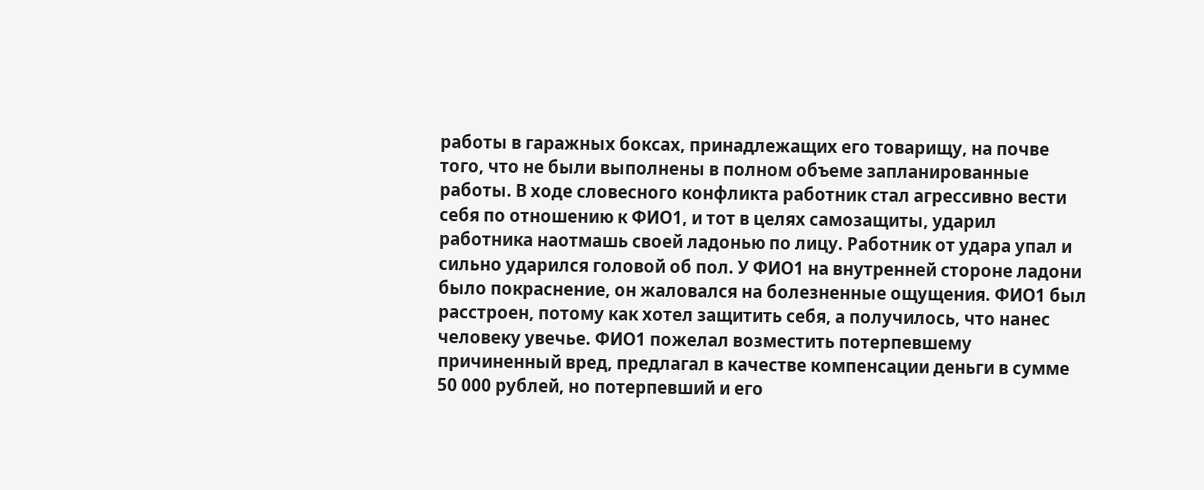работы в гаражных боксах, принадлежащих его товарищу, на почве того, что не были выполнены в полном объеме запланированные работы. В ходе словесного конфликта работник стал агрессивно вести себя по отношению к ФИО1, и тот в целях самозащиты, ударил работника наотмашь своей ладонью по лицу. Работник от удара упал и сильно ударился головой об пол. У ФИО1 на внутренней стороне ладони было покраснение, он жаловался на болезненные ощущения. ФИО1 был расстроен, потому как хотел защитить себя, а получилось, что нанес человеку увечье. ФИО1 пожелал возместить потерпевшему причиненный вред, предлагал в качестве компенсации деньги в сумме 50 000 рублей, но потерпевший и его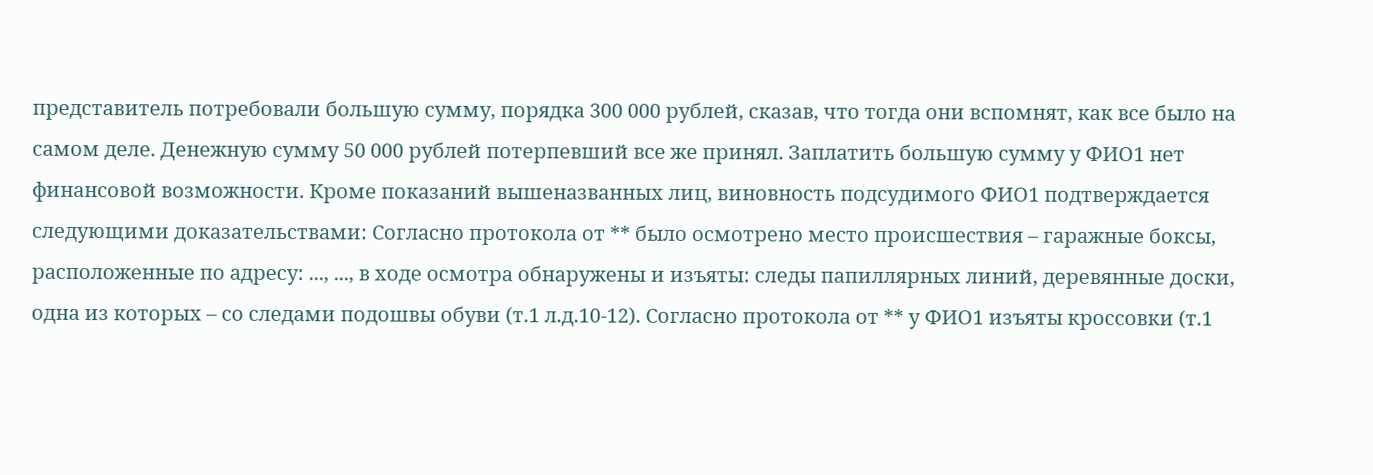представитель потребовали большую сумму, порядка 300 000 рублей, сказав, что тогда они вспомнят, как все было на самом деле. Денежную сумму 50 000 рублей потерпевший все же принял. Заплатить большую сумму у ФИО1 нет финансовой возможности. Кроме показаний вышеназванных лиц, виновность подсудимого ФИО1 подтверждается следующими доказательствами: Согласно протокола от ** было осмотрено место происшествия – гаражные боксы, расположенные по адресу: ..., ..., в ходе осмотра обнаружены и изъяты: следы папиллярных линий, деревянные доски, одна из которых – со следами подошвы обуви (т.1 л.д.10-12). Согласно протокола от ** у ФИО1 изъяты кроссовки (т.1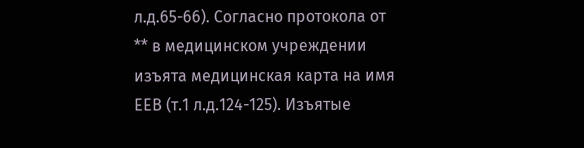л.д.65-66). Согласно протокола от ** в медицинском учреждении изъята медицинская карта на имя ЕЕВ (т.1 л.д.124-125). Изъятые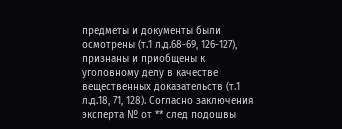предметы и документы были осмотрены (т.1 л.д.68-69, 126-127), признаны и приобщены к уголовному делу в качестве вещественных доказательств (т.1 л.д.18, 71, 128). Согласно заключения эксперта № от ** след подошвы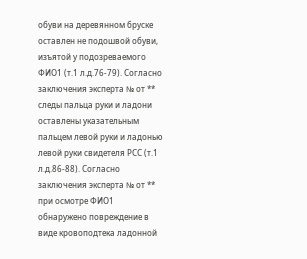обуви на деревянном бруске оставлен не подошвой обуви, изъятой у подозреваемого ФИО1 (т.1 л.д.76-79). Согласно заключения эксперта № от ** следы пальца руки и ладони оставлены указательным пальцем левой руки и ладонью левой руки свидетеля РСС (т.1 л.д.86-88). Согласно заключения эксперта № от ** при осмотре ФИО1 обнаружено повреждение в виде кровоподтека ладонной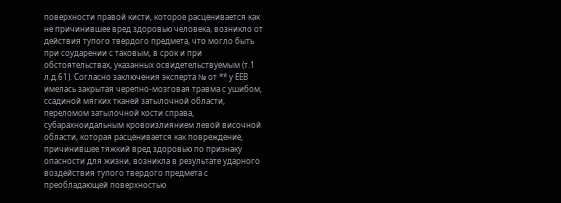поверхности правой кисти, которое расценивается как не причинившее вред здоровью человека, возникло от действия тупого твердого предмета, что могло быть при соударении с таковым, в срок и при обстоятельствах, указанных освидетельствуемым (т.1 л.д.61). Согласно заключения эксперта № от ** у ЕЕВ имелась закрытая черепно-мозговая травма с ушибом, ссадиной мягких тканей затылочной области, переломом затылочной кости справа, субарахноидальным кровоизлиянием левой височной области, которая расценивается как повреждение, причинившее тяжкий вред здоровью по признаку опасности для жизни, возникла в результате ударного воздействия тупого твердого предмета с преобладающей поверхностью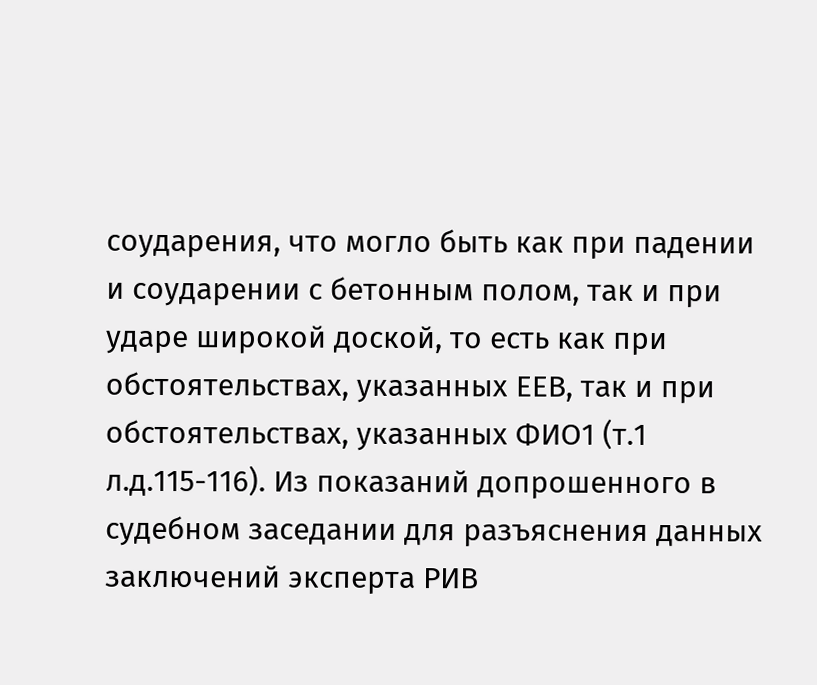соударения, что могло быть как при падении и соударении с бетонным полом, так и при ударе широкой доской, то есть как при обстоятельствах, указанных ЕЕВ, так и при обстоятельствах, указанных ФИО1 (т.1 л.д.115-116). Из показаний допрошенного в судебном заседании для разъяснения данных заключений эксперта РИВ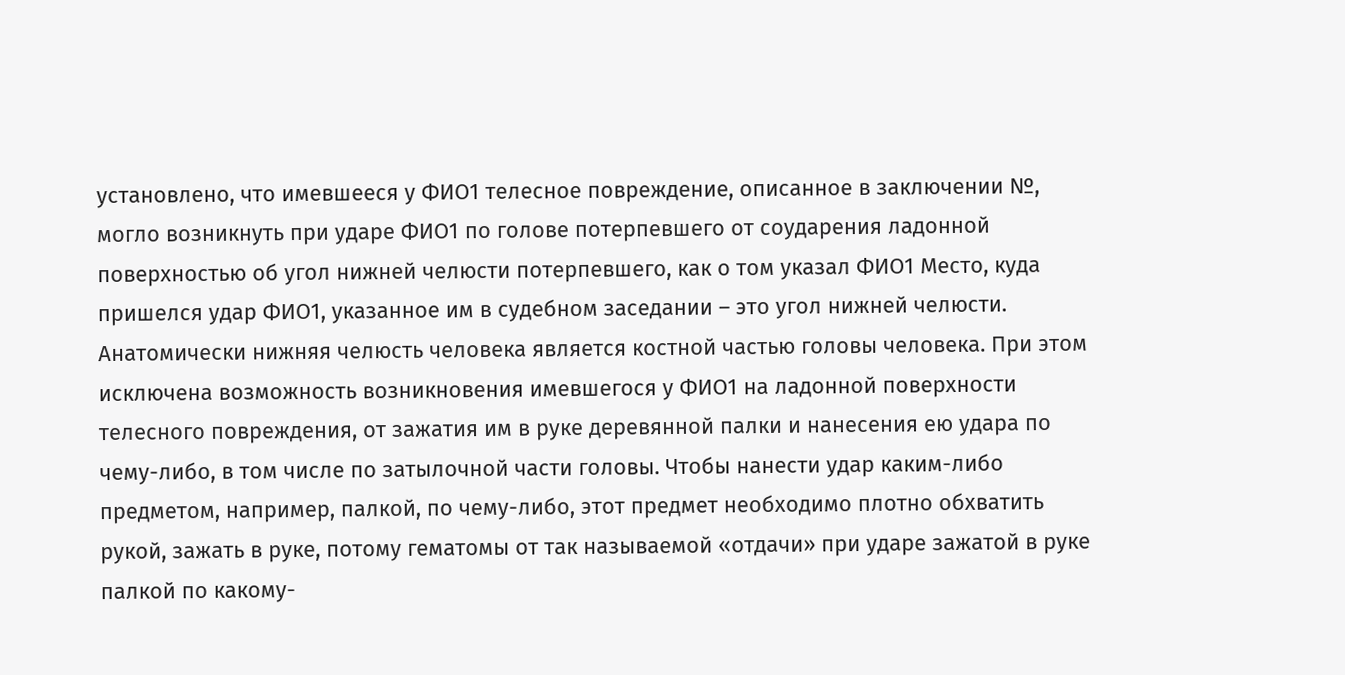установлено, что имевшееся у ФИО1 телесное повреждение, описанное в заключении №, могло возникнуть при ударе ФИО1 по голове потерпевшего от соударения ладонной поверхностью об угол нижней челюсти потерпевшего, как о том указал ФИО1 Место, куда пришелся удар ФИО1, указанное им в судебном заседании – это угол нижней челюсти. Анатомически нижняя челюсть человека является костной частью головы человека. При этом исключена возможность возникновения имевшегося у ФИО1 на ладонной поверхности телесного повреждения, от зажатия им в руке деревянной палки и нанесения ею удара по чему-либо, в том числе по затылочной части головы. Чтобы нанести удар каким-либо предметом, например, палкой, по чему-либо, этот предмет необходимо плотно обхватить рукой, зажать в руке, потому гематомы от так называемой «отдачи» при ударе зажатой в руке палкой по какому-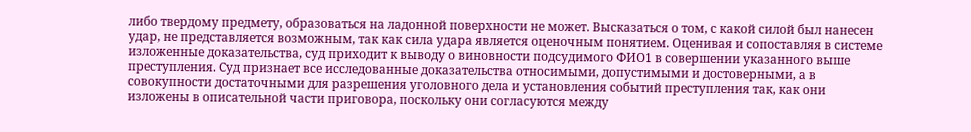либо твердому предмету, образоваться на ладонной поверхности не может. Высказаться о том, с какой силой был нанесен удар, не представляется возможным, так как сила удара является оценочным понятием. Оценивая и сопоставляя в системе изложенные доказательства, суд приходит к выводу о виновности подсудимого ФИО1 в совершении указанного выше преступления. Суд признает все исследованные доказательства относимыми, допустимыми и достоверными, а в совокупности достаточными для разрешения уголовного дела и установления событий преступления так, как они изложены в описательной части приговора, поскольку они согласуются между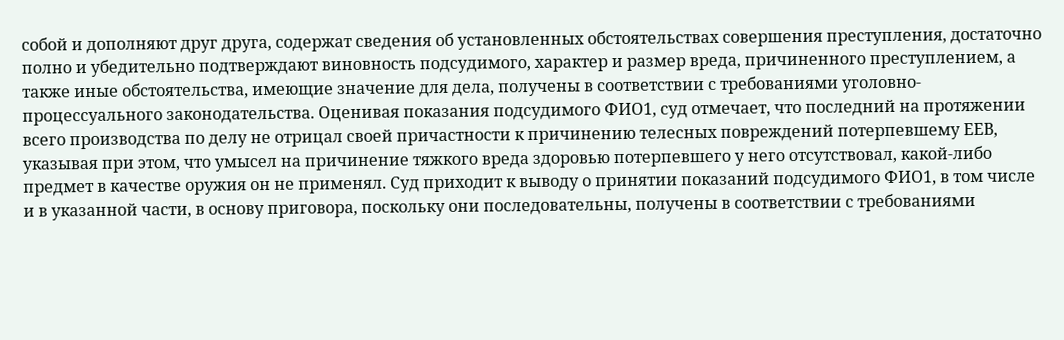собой и дополняют друг друга, содержат сведения об установленных обстоятельствах совершения преступления, достаточно полно и убедительно подтверждают виновность подсудимого, характер и размер вреда, причиненного преступлением, а также иные обстоятельства, имеющие значение для дела, получены в соответствии с требованиями уголовно-процессуального законодательства. Оценивая показания подсудимого ФИО1, суд отмечает, что последний на протяжении всего производства по делу не отрицал своей причастности к причинению телесных повреждений потерпевшему ЕЕВ, указывая при этом, что умысел на причинение тяжкого вреда здоровью потерпевшего у него отсутствовал, какой-либо предмет в качестве оружия он не применял. Суд приходит к выводу о принятии показаний подсудимого ФИО1, в том числе и в указанной части, в основу приговора, поскольку они последовательны, получены в соответствии с требованиями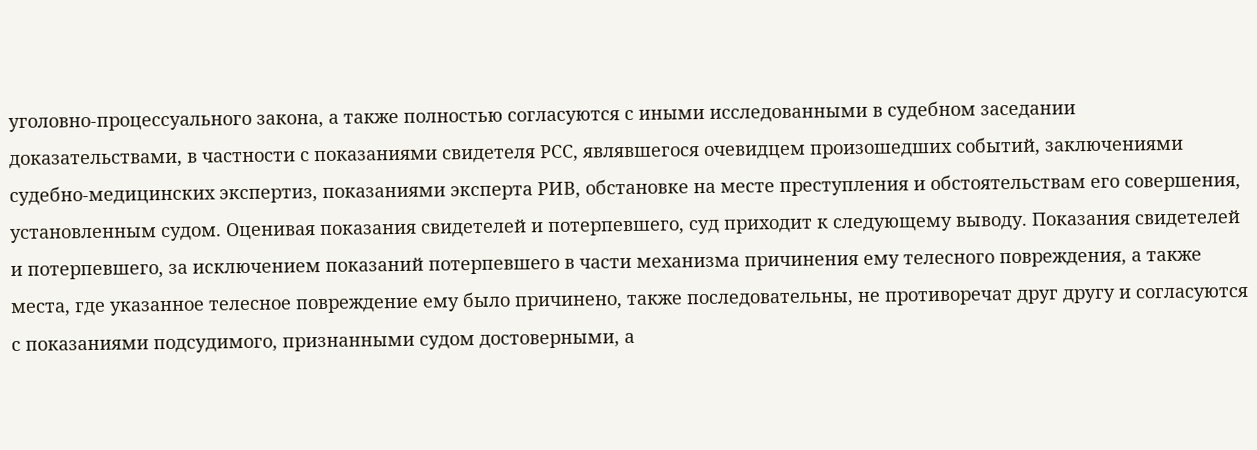уголовно-процессуального закона, а также полностью согласуются с иными исследованными в судебном заседании доказательствами, в частности с показаниями свидетеля РСС, являвшегося очевидцем произошедших событий, заключениями судебно-медицинских экспертиз, показаниями эксперта РИВ, обстановке на месте преступления и обстоятельствам его совершения, установленным судом. Оценивая показания свидетелей и потерпевшего, суд приходит к следующему выводу. Показания свидетелей и потерпевшего, за исключением показаний потерпевшего в части механизма причинения ему телесного повреждения, а также места, где указанное телесное повреждение ему было причинено, также последовательны, не противоречат друг другу и согласуются с показаниями подсудимого, признанными судом достоверными, а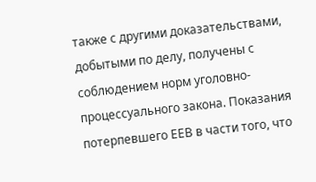также с другими доказательствами, добытыми по делу, получены с соблюдением норм уголовно-процессуального закона. Показания потерпевшего ЕЕВ в части того, что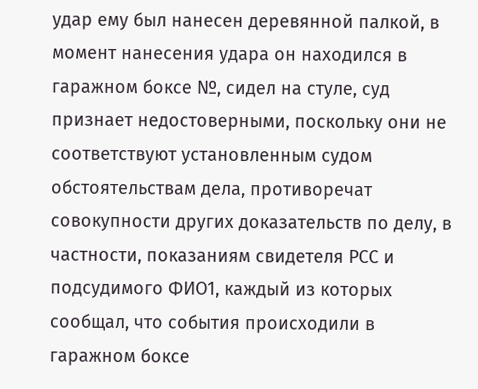удар ему был нанесен деревянной палкой, в момент нанесения удара он находился в гаражном боксе №, сидел на стуле, суд признает недостоверными, поскольку они не соответствуют установленным судом обстоятельствам дела, противоречат совокупности других доказательств по делу, в частности, показаниям свидетеля РСС и подсудимого ФИО1, каждый из которых сообщал, что события происходили в гаражном боксе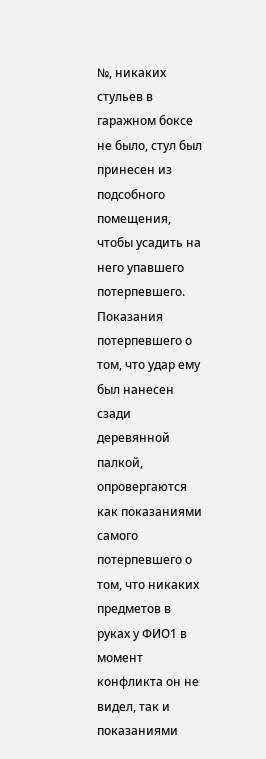№, никаких стульев в гаражном боксе не было, стул был принесен из подсобного помещения, чтобы усадить на него упавшего потерпевшего. Показания потерпевшего о том, что удар ему был нанесен сзади деревянной палкой, опровергаются как показаниями самого потерпевшего о том, что никаких предметов в руках у ФИО1 в момент конфликта он не видел, так и показаниями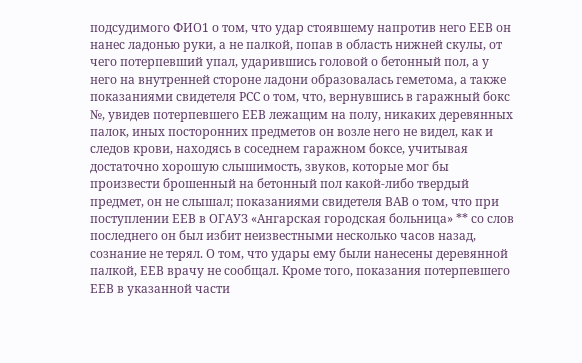подсудимого ФИО1 о том, что удар стоявшему напротив него ЕЕВ он нанес ладонью руки, а не палкой, попав в область нижней скулы, от чего потерпевший упал, ударившись головой о бетонный пол, а у него на внутренней стороне ладони образовалась геметома, а также показаниями свидетеля РСС о том, что, вернувшись в гаражный бокс №, увидев потерпевшего ЕЕВ лежащим на полу, никаких деревянных палок, иных посторонних предметов он возле него не видел, как и следов крови, находясь в соседнем гаражном боксе, учитывая достаточно хорошую слышимость, звуков, которые мог бы произвести брошенный на бетонный пол какой-либо твердый предмет, он не слышал; показаниями свидетеля ВАВ о том, что при поступлении ЕЕВ в ОГАУЗ «Ангарская городская больница» ** со слов последнего он был избит неизвестными несколько часов назад, сознание не терял. О том, что удары ему были нанесены деревянной палкой, ЕЕВ врачу не сообщал. Кроме того, показания потерпевшего ЕЕВ в указанной части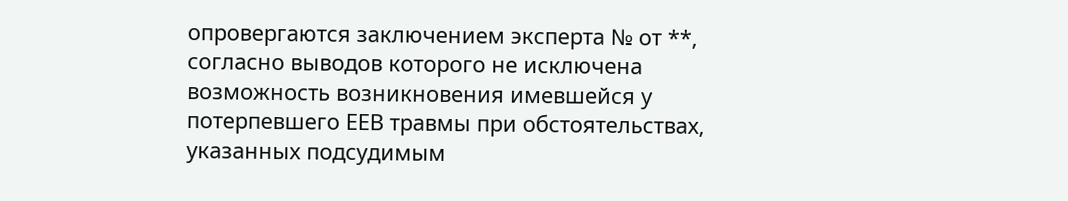опровергаются заключением эксперта № от **, согласно выводов которого не исключена возможность возникновения имевшейся у потерпевшего ЕЕВ травмы при обстоятельствах, указанных подсудимым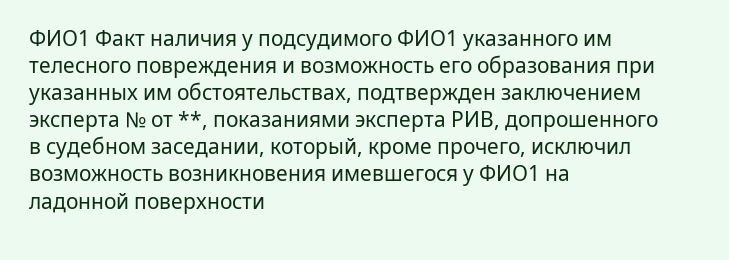ФИО1 Факт наличия у подсудимого ФИО1 указанного им телесного повреждения и возможность его образования при указанных им обстоятельствах, подтвержден заключением эксперта № от **, показаниями эксперта РИВ, допрошенного в судебном заседании, который, кроме прочего, исключил возможность возникновения имевшегося у ФИО1 на ладонной поверхности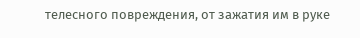телесного повреждения, от зажатия им в руке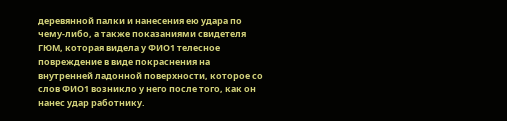деревянной палки и нанесения ею удара по чему-либо, а также показаниями свидетеля ГЮМ, которая видела у ФИО1 телесное повреждение в виде покраснения на внутренней ладонной поверхности, которое со слов ФИО1 возникло у него после того, как он нанес удар работнику.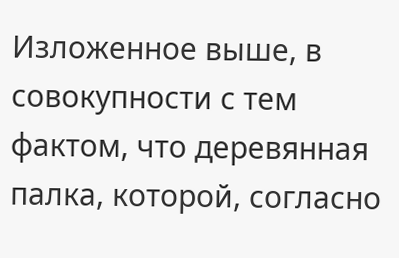Изложенное выше, в совокупности с тем фактом, что деревянная палка, которой, согласно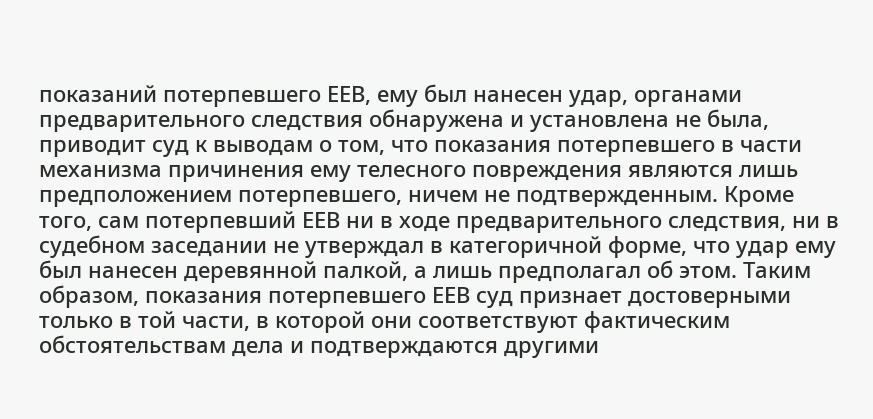показаний потерпевшего ЕЕВ, ему был нанесен удар, органами предварительного следствия обнаружена и установлена не была, приводит суд к выводам о том, что показания потерпевшего в части механизма причинения ему телесного повреждения являются лишь предположением потерпевшего, ничем не подтвержденным. Кроме того, сам потерпевший ЕЕВ ни в ходе предварительного следствия, ни в судебном заседании не утверждал в категоричной форме, что удар ему был нанесен деревянной палкой, а лишь предполагал об этом. Таким образом, показания потерпевшего ЕЕВ суд признает достоверными только в той части, в которой они соответствуют фактическим обстоятельствам дела и подтверждаются другими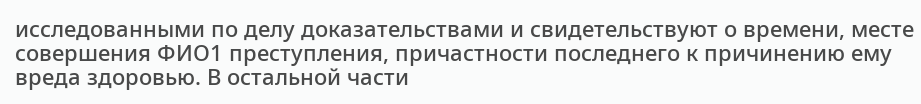исследованными по делу доказательствами и свидетельствуют о времени, месте совершения ФИО1 преступления, причастности последнего к причинению ему вреда здоровью. В остальной части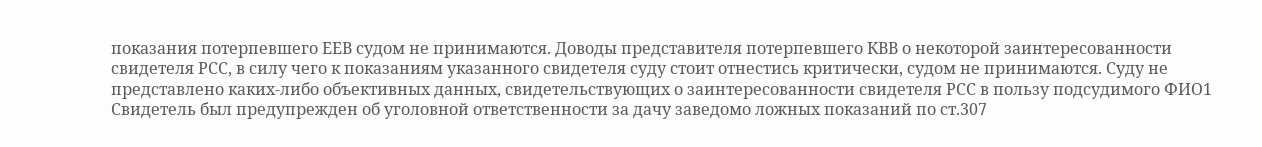показания потерпевшего ЕЕВ судом не принимаются. Доводы представителя потерпевшего КВВ о некоторой заинтересованности свидетеля РСС, в силу чего к показаниям указанного свидетеля суду стоит отнестись критически, судом не принимаются. Суду не представлено каких-либо объективных данных, свидетельствующих о заинтересованности свидетеля РСС в пользу подсудимого ФИО1 Свидетель был предупрежден об уголовной ответственности за дачу заведомо ложных показаний по ст.307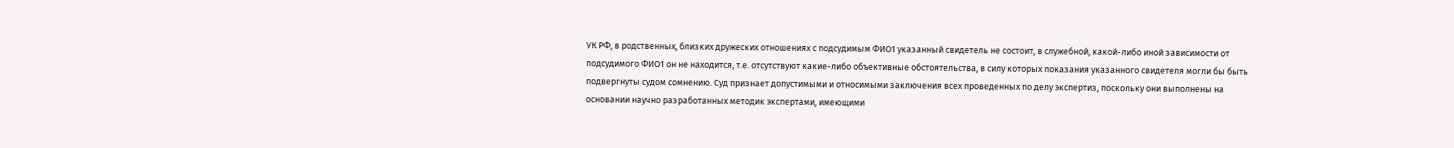УК РФ, в родственных, близких дружеских отношениях с подсудимым ФИО1 указанный свидетель не состоит, в служебной, какой-либо иной зависимости от подсудимого ФИО1 он не находится, т.е. отсутствуют какие-либо объективные обстоятельства, в силу которых показания указанного свидетеля могли бы быть подвергнуты судом сомнению. Суд признает допустимыми и относимыми заключения всех проведенных по делу экспертиз, поскольку они выполнены на основании научно разработанных методик экспертами, имеющими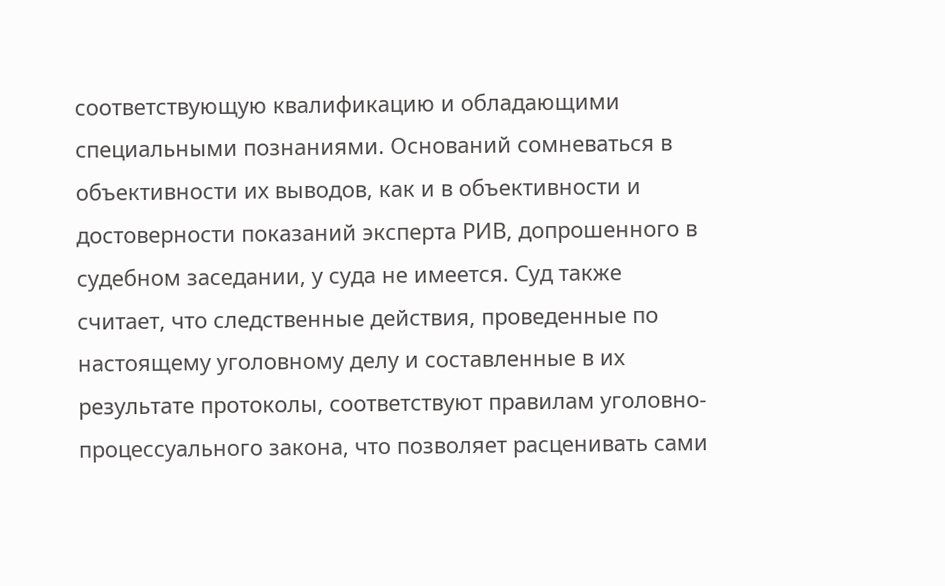соответствующую квалификацию и обладающими специальными познаниями. Оснований сомневаться в объективности их выводов, как и в объективности и достоверности показаний эксперта РИВ, допрошенного в судебном заседании, у суда не имеется. Суд также считает, что следственные действия, проведенные по настоящему уголовному делу и составленные в их результате протоколы, соответствуют правилам уголовно-процессуального закона, что позволяет расценивать сами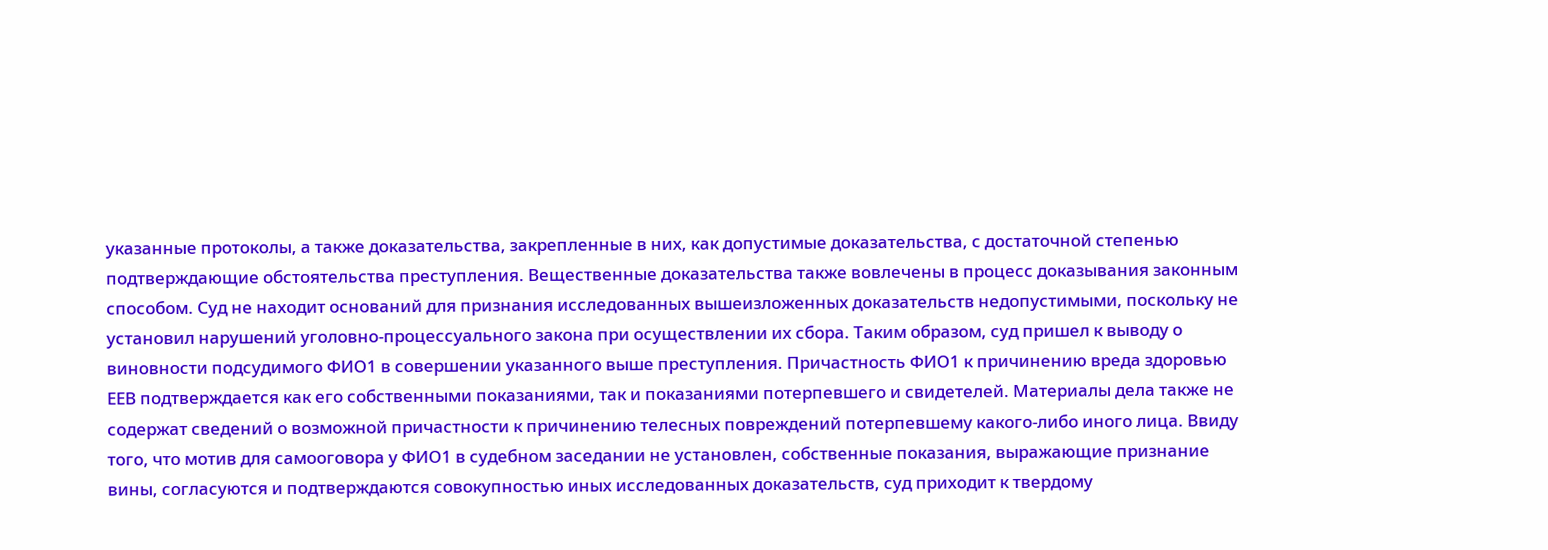указанные протоколы, а также доказательства, закрепленные в них, как допустимые доказательства, с достаточной степенью подтверждающие обстоятельства преступления. Вещественные доказательства также вовлечены в процесс доказывания законным способом. Суд не находит оснований для признания исследованных вышеизложенных доказательств недопустимыми, поскольку не установил нарушений уголовно-процессуального закона при осуществлении их сбора. Таким образом, суд пришел к выводу о виновности подсудимого ФИО1 в совершении указанного выше преступления. Причастность ФИО1 к причинению вреда здоровью ЕЕВ подтверждается как его собственными показаниями, так и показаниями потерпевшего и свидетелей. Материалы дела также не содержат сведений о возможной причастности к причинению телесных повреждений потерпевшему какого-либо иного лица. Ввиду того, что мотив для самооговора у ФИО1 в судебном заседании не установлен, собственные показания, выражающие признание вины, согласуются и подтверждаются совокупностью иных исследованных доказательств, суд приходит к твердому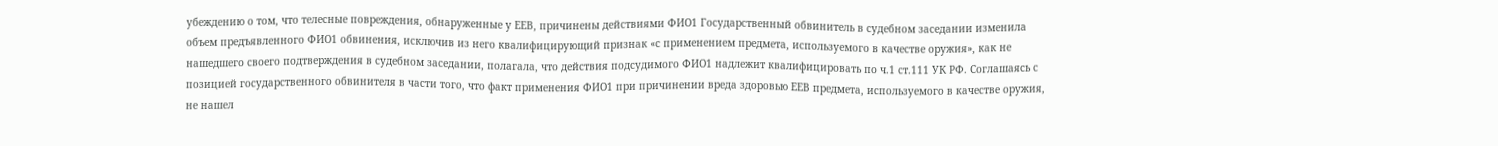убеждению о том, что телесные повреждения, обнаруженные у ЕЕВ, причинены действиями ФИО1 Государственный обвинитель в судебном заседании изменила объем предъявленного ФИО1 обвинения, исключив из него квалифицирующий признак «с применением предмета, используемого в качестве оружия», как не нашедшего своего подтверждения в судебном заседании, полагала, что действия подсудимого ФИО1 надлежит квалифицировать по ч.1 ст.111 УК РФ. Соглашаясь с позицией государственного обвинителя в части того, что факт применения ФИО1 при причинении вреда здоровью ЕЕВ предмета, используемого в качестве оружия, не нашел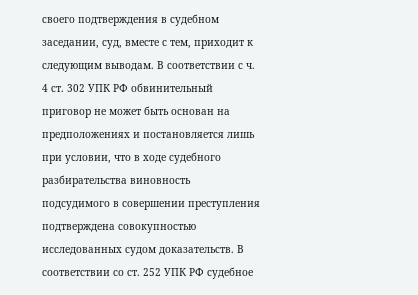своего подтверждения в судебном заседании, суд, вместе с тем, приходит к следующим выводам. В соответствии с ч. 4 ст. 302 УПК РФ обвинительный приговор не может быть основан на предположениях и постановляется лишь при условии, что в ходе судебного разбирательства виновность подсудимого в совершении преступления подтверждена совокупностью исследованных судом доказательств. В соответствии со ст. 252 УПК РФ судебное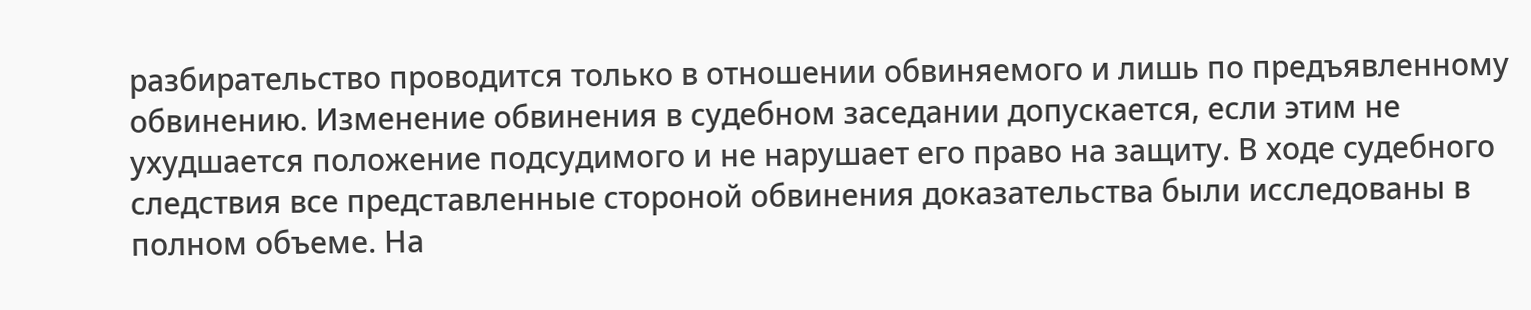разбирательство проводится только в отношении обвиняемого и лишь по предъявленному обвинению. Изменение обвинения в судебном заседании допускается, если этим не ухудшается положение подсудимого и не нарушает его право на защиту. В ходе судебного следствия все представленные стороной обвинения доказательства были исследованы в полном объеме. На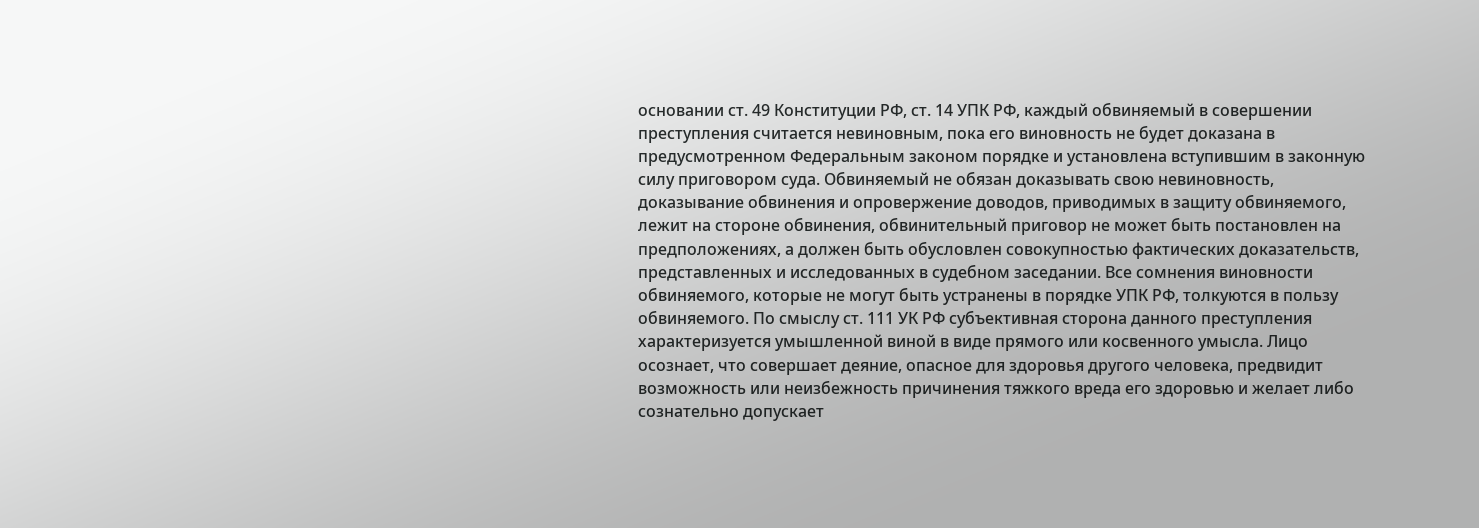основании ст. 49 Конституции РФ, ст. 14 УПК РФ, каждый обвиняемый в совершении преступления считается невиновным, пока его виновность не будет доказана в предусмотренном Федеральным законом порядке и установлена вступившим в законную силу приговором суда. Обвиняемый не обязан доказывать свою невиновность, доказывание обвинения и опровержение доводов, приводимых в защиту обвиняемого, лежит на стороне обвинения, обвинительный приговор не может быть постановлен на предположениях, а должен быть обусловлен совокупностью фактических доказательств, представленных и исследованных в судебном заседании. Все сомнения виновности обвиняемого, которые не могут быть устранены в порядке УПК РФ, толкуются в пользу обвиняемого. По смыслу ст. 111 УК РФ субъективная сторона данного преступления характеризуется умышленной виной в виде прямого или косвенного умысла. Лицо осознает, что совершает деяние, опасное для здоровья другого человека, предвидит возможность или неизбежность причинения тяжкого вреда его здоровью и желает либо сознательно допускает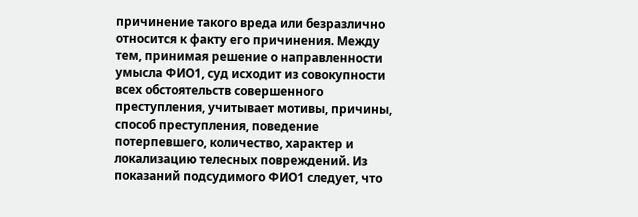причинение такого вреда или безразлично относится к факту его причинения. Между тем, принимая решение о направленности умысла ФИО1, суд исходит из совокупности всех обстоятельств совершенного преступления, учитывает мотивы, причины, способ преступления, поведение потерпевшего, количество, характер и локализацию телесных повреждений. Из показаний подсудимого ФИО1 следует, что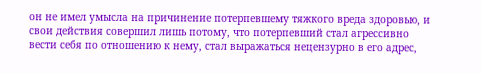он не имел умысла на причинение потерпевшему тяжкого вреда здоровью, и свои действия совершил лишь потому, что потерпевший стал агрессивно вести себя по отношению к нему, стал выражаться нецензурно в его адрес,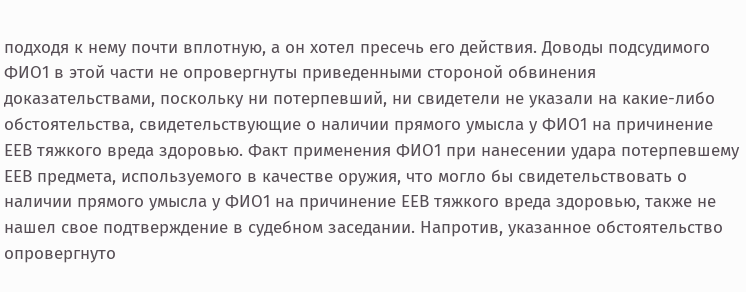подходя к нему почти вплотную, а он хотел пресечь его действия. Доводы подсудимого ФИО1 в этой части не опровергнуты приведенными стороной обвинения доказательствами, поскольку ни потерпевший, ни свидетели не указали на какие-либо обстоятельства, свидетельствующие о наличии прямого умысла у ФИО1 на причинение ЕЕВ тяжкого вреда здоровью. Факт применения ФИО1 при нанесении удара потерпевшему ЕЕВ предмета, используемого в качестве оружия, что могло бы свидетельствовать о наличии прямого умысла у ФИО1 на причинение ЕЕВ тяжкого вреда здоровью, также не нашел свое подтверждение в судебном заседании. Напротив, указанное обстоятельство опровергнуто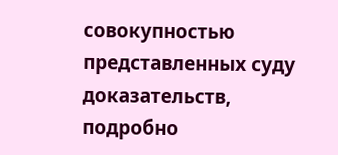совокупностью представленных суду доказательств, подробно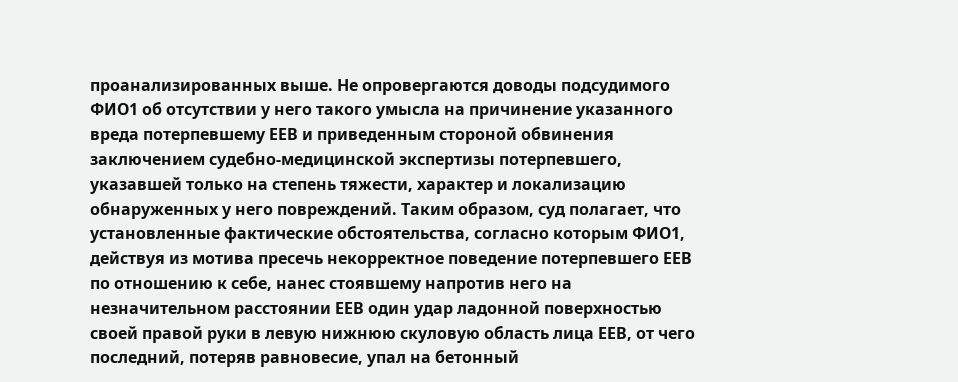проанализированных выше. Не опровергаются доводы подсудимого ФИО1 об отсутствии у него такого умысла на причинение указанного вреда потерпевшему ЕЕВ и приведенным стороной обвинения заключением судебно-медицинской экспертизы потерпевшего, указавшей только на степень тяжести, характер и локализацию обнаруженных у него повреждений. Таким образом, суд полагает, что установленные фактические обстоятельства, согласно которым ФИО1, действуя из мотива пресечь некорректное поведение потерпевшего ЕЕВ по отношению к себе, нанес стоявшему напротив него на незначительном расстоянии ЕЕВ один удар ладонной поверхностью своей правой руки в левую нижнюю скуловую область лица ЕЕВ, от чего последний, потеряв равновесие, упал на бетонный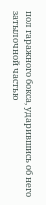пол гаражного бокса, ударившись об него затылочной частью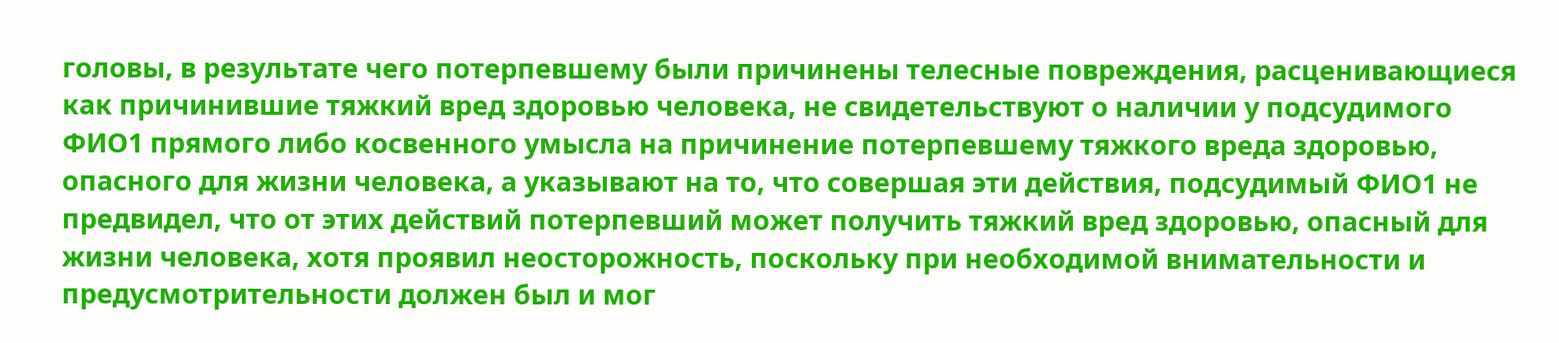головы, в результате чего потерпевшему были причинены телесные повреждения, расценивающиеся как причинившие тяжкий вред здоровью человека, не свидетельствуют о наличии у подсудимого ФИО1 прямого либо косвенного умысла на причинение потерпевшему тяжкого вреда здоровью, опасного для жизни человека, а указывают на то, что совершая эти действия, подсудимый ФИО1 не предвидел, что от этих действий потерпевший может получить тяжкий вред здоровью, опасный для жизни человека, хотя проявил неосторожность, поскольку при необходимой внимательности и предусмотрительности должен был и мог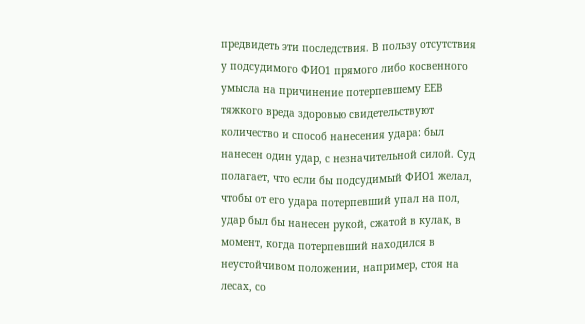предвидеть эти последствия. В пользу отсутствия у подсудимого ФИО1 прямого либо косвенного умысла на причинение потерпевшему ЕЕВ тяжкого вреда здоровью свидетельствуют количество и способ нанесения удара: был нанесен один удар, с незначительной силой. Суд полагает, что если бы подсудимый ФИО1 желал, чтобы от его удара потерпевший упал на пол, удар был бы нанесен рукой, сжатой в кулак, в момент, когда потерпевший находился в неустойчивом положении, например, стоя на лесах, со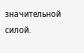значительной силой.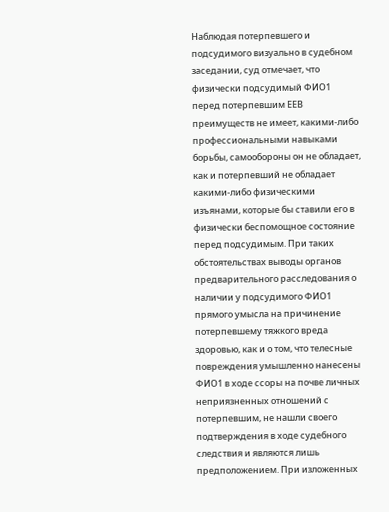Наблюдая потерпевшего и подсудимого визуально в судебном заседании, суд отмечает, что физически подсудимый ФИО1 перед потерпевшим ЕЕВ преимуществ не имеет, какими-либо профессиональными навыками борьбы, самообороны он не обладает, как и потерпевший не обладает какими-либо физическими изъянами, которые бы ставили его в физически беспомощное состояние перед подсудимым. При таких обстоятельствах выводы органов предварительного расследования о наличии у подсудимого ФИО1 прямого умысла на причинение потерпевшему тяжкого вреда здоровью, как и о том, что телесные повреждения умышленно нанесены ФИО1 в ходе ссоры на почве личных неприязненных отношений с потерпевшим, не нашли своего подтверждения в ходе судебного следствия и являются лишь предположением. При изложенных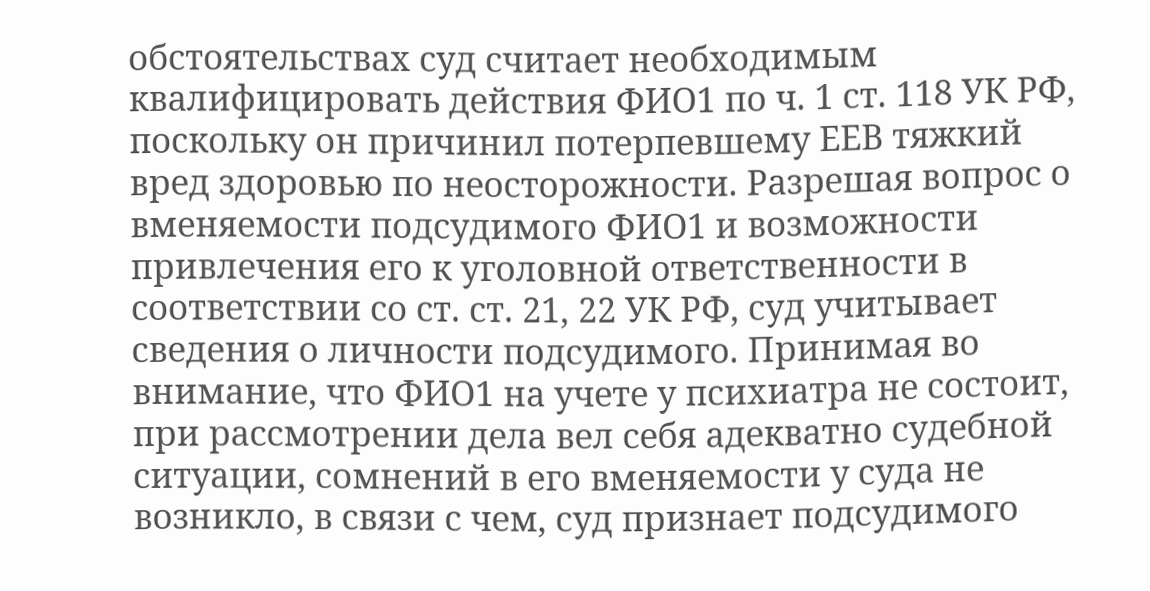обстоятельствах суд считает необходимым квалифицировать действия ФИО1 по ч. 1 ст. 118 УК РФ, поскольку он причинил потерпевшему ЕЕВ тяжкий вред здоровью по неосторожности. Разрешая вопрос о вменяемости подсудимого ФИО1 и возможности привлечения его к уголовной ответственности в соответствии со ст. ст. 21, 22 УК РФ, суд учитывает сведения о личности подсудимого. Принимая во внимание, что ФИО1 на учете у психиатра не состоит, при рассмотрении дела вел себя адекватно судебной ситуации, сомнений в его вменяемости у суда не возникло, в связи с чем, суд признает подсудимого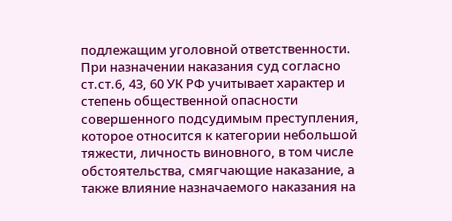подлежащим уголовной ответственности. При назначении наказания суд согласно ст.ст.6, 43, 60 УК РФ учитывает характер и степень общественной опасности совершенного подсудимым преступления, которое относится к категории небольшой тяжести, личность виновного, в том числе обстоятельства, смягчающие наказание, а также влияние назначаемого наказания на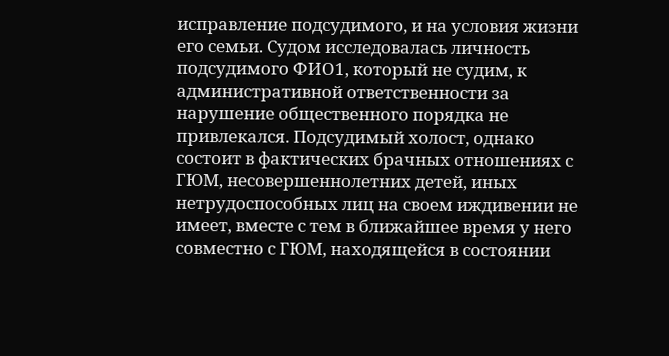исправление подсудимого, и на условия жизни его семьи. Судом исследовалась личность подсудимого ФИО1, который не судим, к административной ответственности за нарушение общественного порядка не привлекался. Подсудимый холост, однако состоит в фактических брачных отношениях с ГЮМ, несовершеннолетних детей, иных нетрудоспособных лиц на своем иждивении не имеет, вместе с тем в ближайшее время у него совместно с ГЮМ, находящейся в состоянии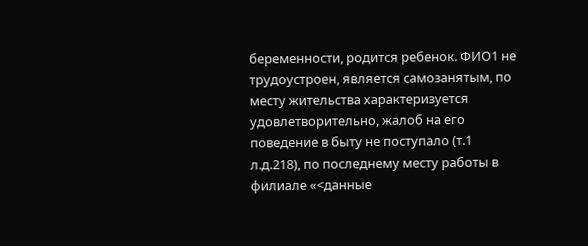беременности, родится ребенок. ФИО1 не трудоустроен, является самозанятым, по месту жительства характеризуется удовлетворительно, жалоб на его поведение в быту не поступало (т.1 л.д.218), по последнему месту работы в филиале «<данные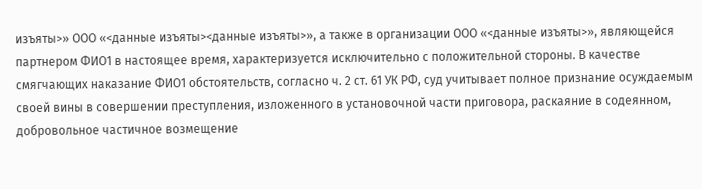изъяты>» ООО «<данные изъяты><данные изъяты>», а также в организации ООО «<данные изъяты>», являющейся партнером ФИО1 в настоящее время, характеризуется исключительно с положительной стороны. В качестве смягчающих наказание ФИО1 обстоятельств, согласно ч. 2 ст. 61 УК РФ, суд учитывает полное признание осуждаемым своей вины в совершении преступления, изложенного в установочной части приговора, раскаяние в содеянном, добровольное частичное возмещение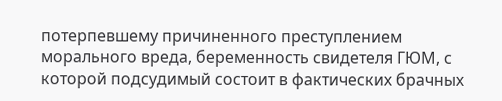потерпевшему причиненного преступлением морального вреда, беременность свидетеля ГЮМ, с которой подсудимый состоит в фактических брачных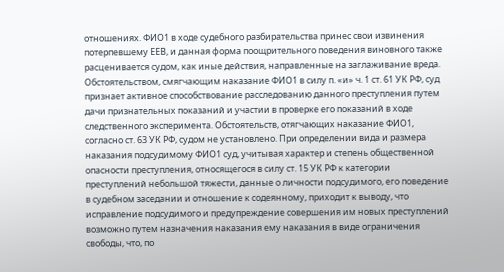отношениях. ФИО1 в ходе судебного разбирательства принес свои извинения потерпевшему ЕЕВ, и данная форма поощрительного поведения виновного также расценивается судом, как иные действия, направленные на заглаживание вреда. Обстоятельством, смягчающим наказание ФИО1 в силу п. «и» ч. 1 ст. 61 УК РФ, суд признает активное способствование расследованию данного преступления путем дачи признательных показаний и участии в проверке его показаний в ходе следственного эксперимента. Обстоятельств, отягчающих наказание ФИО1, согласно ст. 63 УК РФ, судом не установлено. При определении вида и размера наказания подсудимому ФИО1 суд, учитывая характер и степень общественной опасности преступления, относящегося в силу ст. 15 УК РФ к категории преступлений небольшой тяжести, данные о личности подсудимого, его поведение в судебном заседании и отношение к содеянному, приходит к выводу, что исправление подсудимого и предупреждение совершения им новых преступлений возможно путем назначения наказания ему наказания в виде ограничения свободы, что, по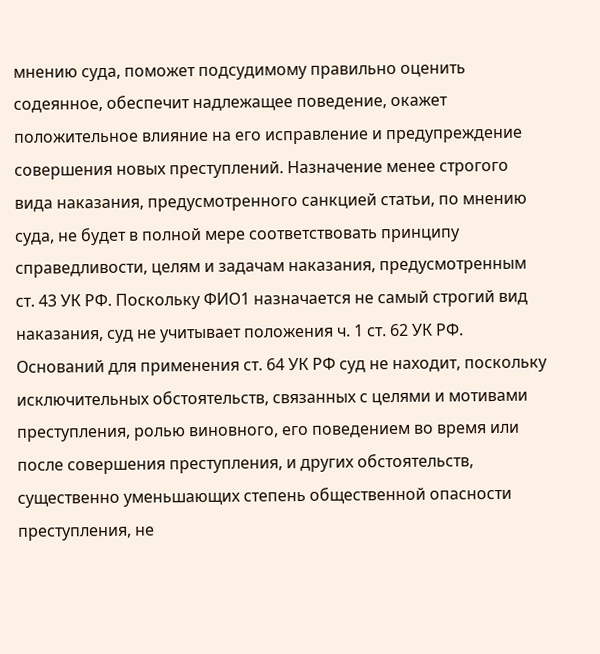мнению суда, поможет подсудимому правильно оценить содеянное, обеспечит надлежащее поведение, окажет положительное влияние на его исправление и предупреждение совершения новых преступлений. Назначение менее строгого вида наказания, предусмотренного санкцией статьи, по мнению суда, не будет в полной мере соответствовать принципу справедливости, целям и задачам наказания, предусмотренным ст. 43 УК РФ. Поскольку ФИО1 назначается не самый строгий вид наказания, суд не учитывает положения ч. 1 ст. 62 УК РФ. Оснований для применения ст. 64 УК РФ суд не находит, поскольку исключительных обстоятельств, связанных с целями и мотивами преступления, ролью виновного, его поведением во время или после совершения преступления, и других обстоятельств, существенно уменьшающих степень общественной опасности преступления, не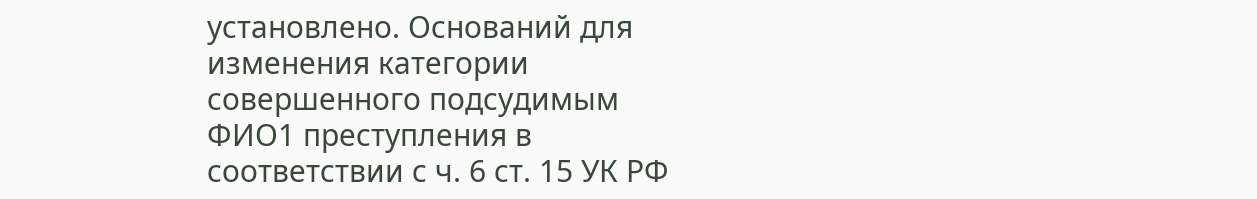установлено. Оснований для изменения категории совершенного подсудимым ФИО1 преступления в соответствии с ч. 6 ст. 15 УК РФ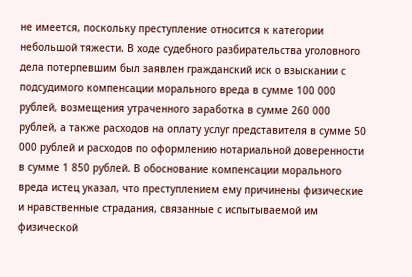не имеется, поскольку преступление относится к категории небольшой тяжести. В ходе судебного разбирательства уголовного дела потерпевшим был заявлен гражданский иск о взыскании с подсудимого компенсации морального вреда в сумме 100 000 рублей, возмещения утраченного заработка в сумме 260 000 рублей, а также расходов на оплату услуг представителя в сумме 50 000 рублей и расходов по оформлению нотариальной доверенности в сумме 1 850 рублей. В обоснование компенсации морального вреда истец указал, что преступлением ему причинены физические и нравственные страдания, связанные с испытываемой им физической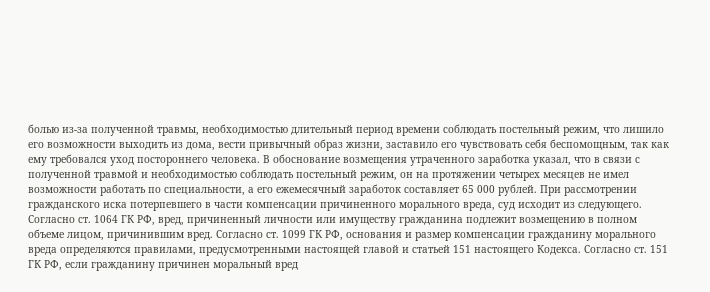болью из-за полученной травмы, необходимостью длительный период времени соблюдать постельный режим, что лишило его возможности выходить из дома, вести привычный образ жизни, заставило его чувствовать себя беспомощным, так как ему требовался уход постороннего человека. В обоснование возмещения утраченного заработка указал, что в связи с полученной травмой и необходимостью соблюдать постельный режим, он на протяжении четырех месяцев не имел возможности работать по специальности, а его ежемесячный заработок составляет 65 000 рублей. При рассмотрении гражданского иска потерпевшего в части компенсации причиненного морального вреда, суд исходит из следующего. Согласно ст. 1064 ГК РФ, вред, причиненный личности или имуществу гражданина подлежит возмещению в полном объеме лицом, причинившим вред. Согласно ст. 1099 ГК РФ, основания и размер компенсации гражданину морального вреда определяются правилами, предусмотренными настоящей главой и статьей 151 настоящего Кодекса. Согласно ст. 151 ГК РФ, если гражданину причинен моральный вред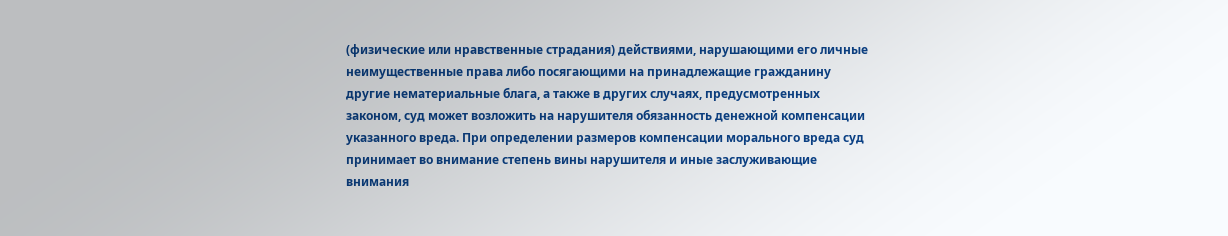(физические или нравственные страдания) действиями, нарушающими его личные неимущественные права либо посягающими на принадлежащие гражданину другие нематериальные блага, а также в других случаях, предусмотренных законом, суд может возложить на нарушителя обязанность денежной компенсации указанного вреда. При определении размеров компенсации морального вреда суд принимает во внимание степень вины нарушителя и иные заслуживающие внимания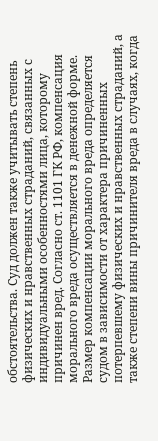обстоятельства. Суд должен также учитывать степень физических и нравственных страданий, связанных с индивидуальными особенностями лица, которому причинен вред. Согласно ст. 1101 ГК РФ, компенсация морального вреда осуществляется в денежной форме. Размер компенсации морального вреда определяется судом в зависимости от характера причиненных потерпевшему физических и нравственных страданий, а также степени вины причинителя вреда в случаях, когда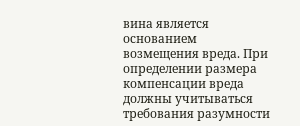вина является основанием возмещения вреда. При определении размера компенсации вреда должны учитываться требования разумности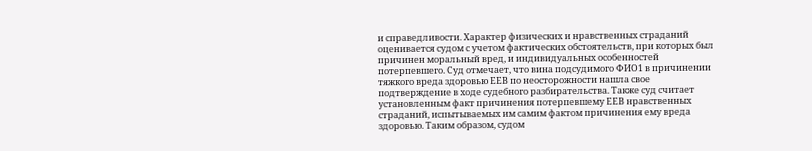и справедливости. Характер физических и нравственных страданий оценивается судом с учетом фактических обстоятельств, при которых был причинен моральный вред, и индивидуальных особенностей потерпевшего. Суд отмечает, что вина подсудимого ФИО1 в причинении тяжкого вреда здоровью ЕЕВ по неосторожности нашла свое подтверждение в ходе судебного разбирательства. Также суд считает установленным факт причинения потерпевшему ЕЕВ нравственных страданий, испытываемых им самим фактом причинения ему вреда здоровью. Таким образом, судом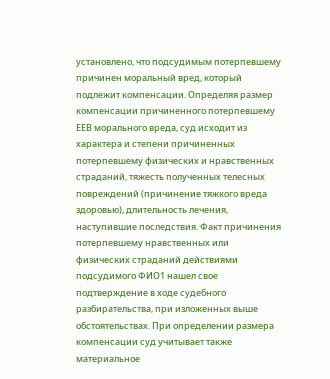установлено, что подсудимым потерпевшему причинен моральный вред, который подлежит компенсации. Определяя размер компенсации причиненного потерпевшему ЕЕВ морального вреда, суд исходит из характера и степени причиненных потерпевшему физических и нравственных страданий, тяжесть полученных телесных повреждений (причинение тяжкого вреда здоровью), длительность лечения, наступившие последствия. Факт причинения потерпевшему нравственных или физических страданий действиями подсудимого ФИО1 нашел свое подтверждение в ходе судебного разбирательства, при изложенных выше обстоятельствах. При определении размера компенсации суд учитывает также материальное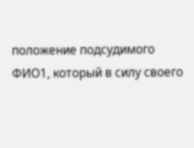положение подсудимого ФИО1, который в силу своего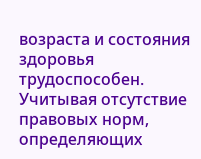возраста и состояния здоровья трудоспособен. Учитывая отсутствие правовых норм, определяющих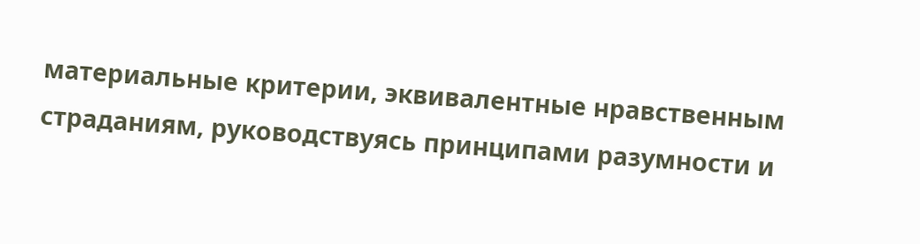материальные критерии, эквивалентные нравственным страданиям, руководствуясь принципами разумности и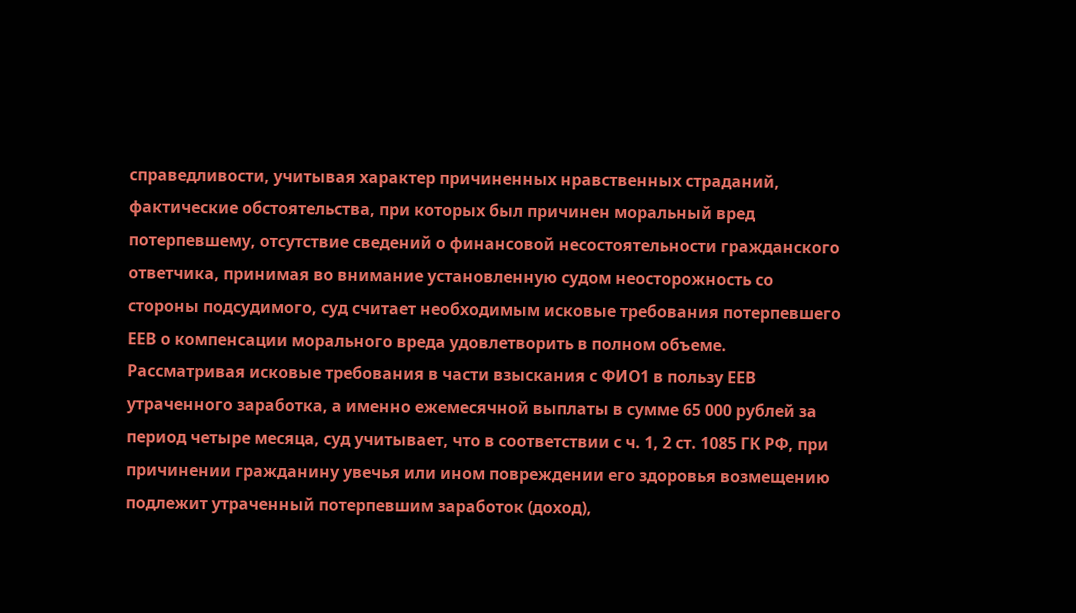справедливости, учитывая характер причиненных нравственных страданий, фактические обстоятельства, при которых был причинен моральный вред потерпевшему, отсутствие сведений о финансовой несостоятельности гражданского ответчика, принимая во внимание установленную судом неосторожность со стороны подсудимого, суд считает необходимым исковые требования потерпевшего ЕЕВ о компенсации морального вреда удовлетворить в полном объеме. Рассматривая исковые требования в части взыскания с ФИО1 в пользу ЕЕВ утраченного заработка, а именно ежемесячной выплаты в сумме 65 000 рублей за период четыре месяца, суд учитывает, что в соответствии с ч. 1, 2 ст. 1085 ГК РФ, при причинении гражданину увечья или ином повреждении его здоровья возмещению подлежит утраченный потерпевшим заработок (доход),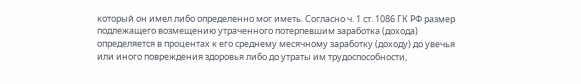который он имел либо определенно мог иметь. Согласно ч. 1 ст. 1086 ГК РФ размер подлежащего возмещению утраченного потерпевшим заработка (дохода) определяется в процентах к его среднему месячному заработку (доходу) до увечья или иного повреждения здоровья либо до утраты им трудоспособности,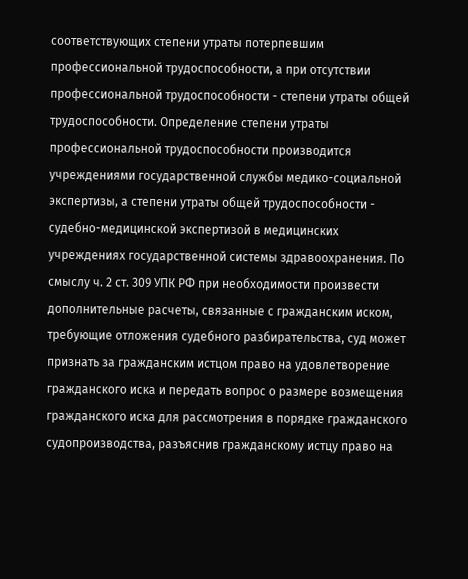соответствующих степени утраты потерпевшим профессиональной трудоспособности, а при отсутствии профессиональной трудоспособности - степени утраты общей трудоспособности. Определение степени утраты профессиональной трудоспособности производится учреждениями государственной службы медико-социальной экспертизы, а степени утраты общей трудоспособности - судебно-медицинской экспертизой в медицинских учреждениях государственной системы здравоохранения. По смыслу ч. 2 ст. 309 УПК РФ при необходимости произвести дополнительные расчеты, связанные с гражданским иском, требующие отложения судебного разбирательства, суд может признать за гражданским истцом право на удовлетворение гражданского иска и передать вопрос о размере возмещения гражданского иска для рассмотрения в порядке гражданского судопроизводства, разъяснив гражданскому истцу право на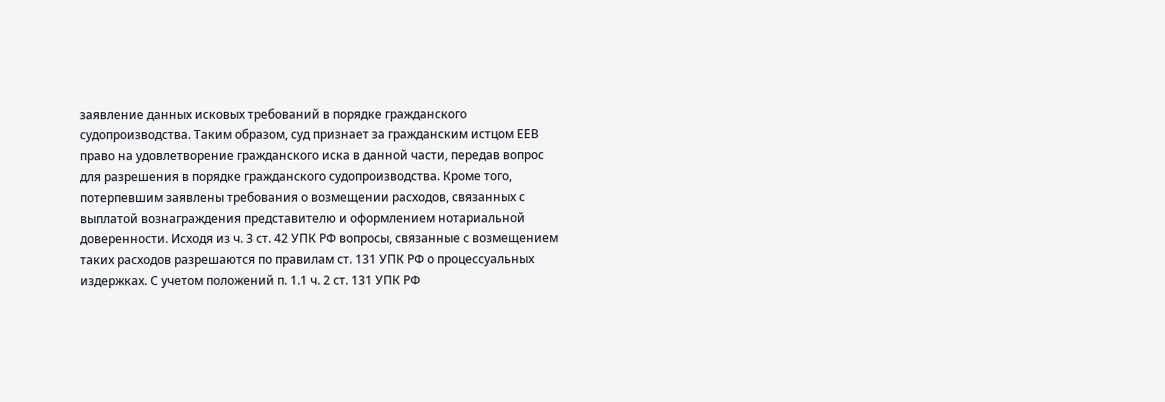заявление данных исковых требований в порядке гражданского судопроизводства. Таким образом, суд признает за гражданским истцом ЕЕВ право на удовлетворение гражданского иска в данной части, передав вопрос для разрешения в порядке гражданского судопроизводства. Кроме того, потерпевшим заявлены требования о возмещении расходов, связанных с выплатой вознаграждения представителю и оформлением нотариальной доверенности. Исходя из ч. 3 ст. 42 УПК РФ вопросы, связанные с возмещением таких расходов разрешаются по правилам ст. 131 УПК РФ о процессуальных издержках. С учетом положений п. 1.1 ч. 2 ст. 131 УПК РФ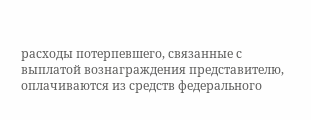расходы потерпевшего, связанные с выплатой вознаграждения представителю, оплачиваются из средств федерального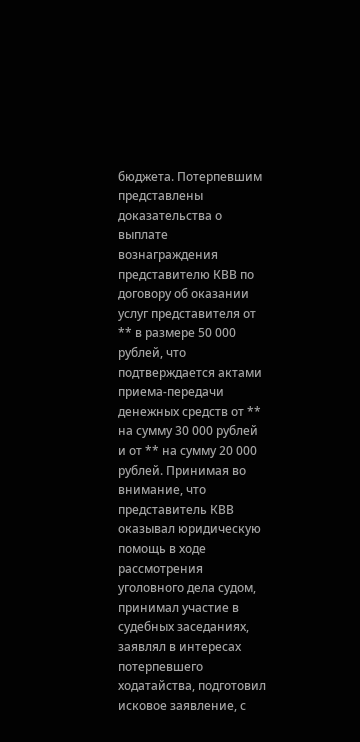бюджета. Потерпевшим представлены доказательства о выплате вознаграждения представителю КВВ по договору об оказании услуг представителя от ** в размере 50 000 рублей, что подтверждается актами приема-передачи денежных средств от ** на сумму 30 000 рублей и от ** на сумму 20 000 рублей. Принимая во внимание, что представитель КВВ оказывал юридическую помощь в ходе рассмотрения уголовного дела судом, принимал участие в судебных заседаниях, заявлял в интересах потерпевшего ходатайства, подготовил исковое заявление, с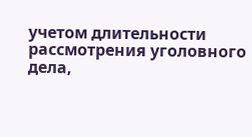учетом длительности рассмотрения уголовного дела,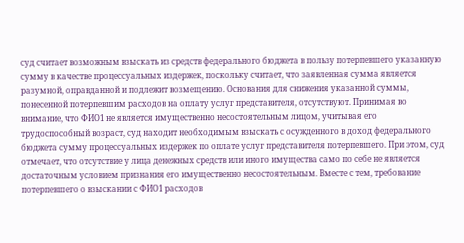суд считает возможным взыскать из средств федерального бюджета в пользу потерпевшего указанную сумму в качестве процессуальных издержек, поскольку считает, что заявленная сумма является разумной, оправданной и подлежит возмещению. Основания для снижения указанной суммы, понесенной потерпевшим расходов на оплату услуг представителя, отсутствуют. Принимая во внимание, что ФИО1 не является имущественно несостоятельным лицом, учитывая его трудоспособный возраст, суд находит необходимым взыскать с осужденного в доход федерального бюджета сумму процессуальных издержек по оплате услуг представителя потерпевшего. При этом, суд отмечает, что отсутствие у лица денежных средств или иного имущества само по себе не является достаточным условием признания его имущественно несостоятельным. Вместе с тем, требование потерпевшего о взыскании с ФИО1 расходов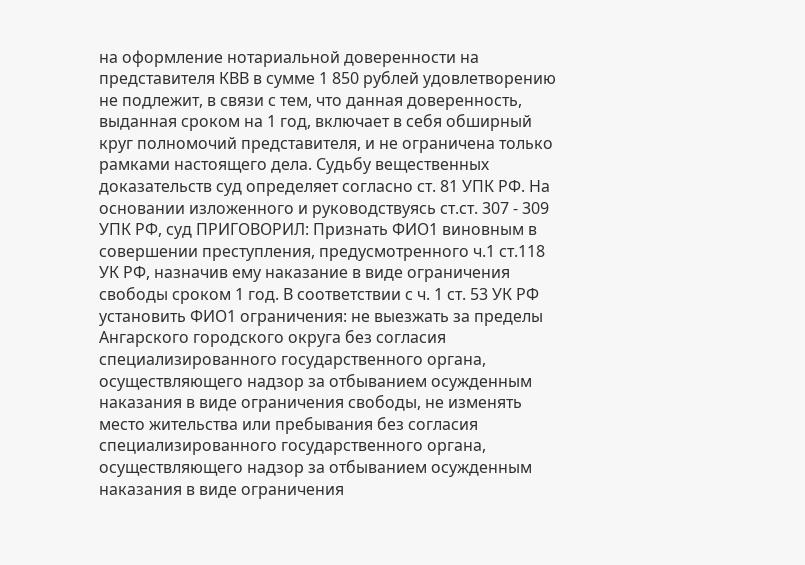на оформление нотариальной доверенности на представителя КВВ в сумме 1 850 рублей удовлетворению не подлежит, в связи с тем, что данная доверенность, выданная сроком на 1 год, включает в себя обширный круг полномочий представителя, и не ограничена только рамками настоящего дела. Судьбу вещественных доказательств суд определяет согласно ст. 81 УПК РФ. На основании изложенного и руководствуясь ст.ст. 307 - 309 УПК РФ, суд ПРИГОВОРИЛ: Признать ФИО1 виновным в совершении преступления, предусмотренного ч.1 ст.118 УК РФ, назначив ему наказание в виде ограничения свободы сроком 1 год. В соответствии с ч. 1 ст. 53 УК РФ установить ФИО1 ограничения: не выезжать за пределы Ангарского городского округа без согласия специализированного государственного органа, осуществляющего надзор за отбыванием осужденным наказания в виде ограничения свободы, не изменять место жительства или пребывания без согласия специализированного государственного органа, осуществляющего надзор за отбыванием осужденным наказания в виде ограничения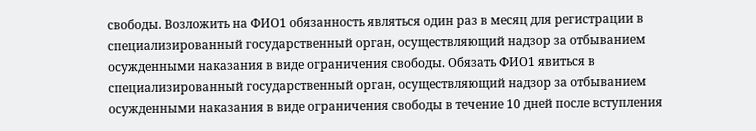свободы. Возложить на ФИО1 обязанность являться один раз в месяц для регистрации в специализированный государственный орган, осуществляющий надзор за отбыванием осужденными наказания в виде ограничения свободы. Обязать ФИО1 явиться в специализированный государственный орган, осуществляющий надзор за отбыванием осужденными наказания в виде ограничения свободы в течение 10 дней после вступления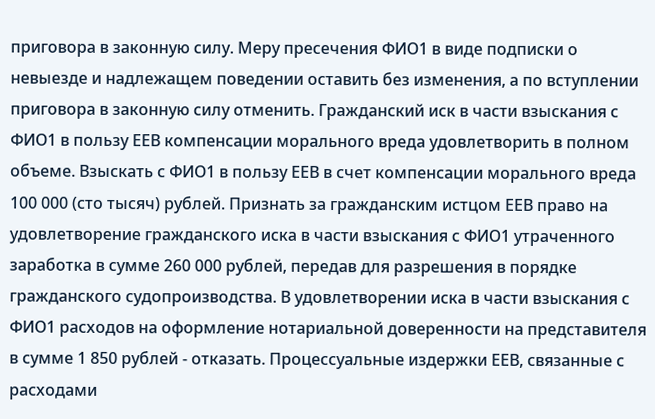приговора в законную силу. Меру пресечения ФИО1 в виде подписки о невыезде и надлежащем поведении оставить без изменения, а по вступлении приговора в законную силу отменить. Гражданский иск в части взыскания с ФИО1 в пользу ЕЕВ компенсации морального вреда удовлетворить в полном объеме. Взыскать с ФИО1 в пользу ЕЕВ в счет компенсации морального вреда 100 000 (сто тысяч) рублей. Признать за гражданским истцом ЕЕВ право на удовлетворение гражданского иска в части взыскания с ФИО1 утраченного заработка в сумме 260 000 рублей, передав для разрешения в порядке гражданского судопроизводства. В удовлетворении иска в части взыскания с ФИО1 расходов на оформление нотариальной доверенности на представителя в сумме 1 850 рублей - отказать. Процессуальные издержки ЕЕВ, связанные с расходами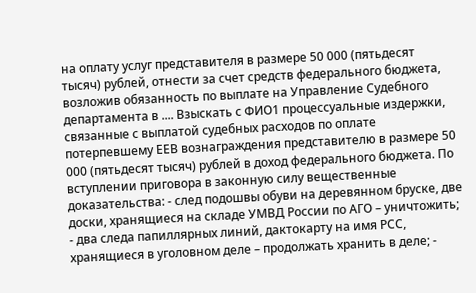на оплату услуг представителя в размере 50 000 (пятьдесят тысяч) рублей, отнести за счет средств федерального бюджета, возложив обязанность по выплате на Управление Судебного департамента в .... Взыскать с ФИО1 процессуальные издержки, связанные с выплатой судебных расходов по оплате потерпевшему ЕЕВ вознаграждения представителю в размере 50 000 (пятьдесят тысяч) рублей в доход федерального бюджета. По вступлении приговора в законную силу вещественные доказательства: - след подошвы обуви на деревянном бруске, две доски, хранящиеся на складе УМВД России по АГО – уничтожить; - два следа папиллярных линий, дактокарту на имя РСС, хранящиеся в уголовном деле – продолжать хранить в деле; -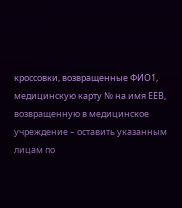кроссовки, возвращенные ФИО1, медицинскую карту № на имя ЕЕВ, возвращенную в медицинское учреждение – оставить указанным лицам по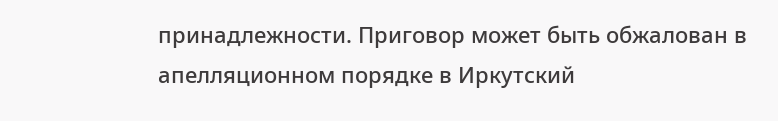принадлежности. Приговор может быть обжалован в апелляционном порядке в Иркутский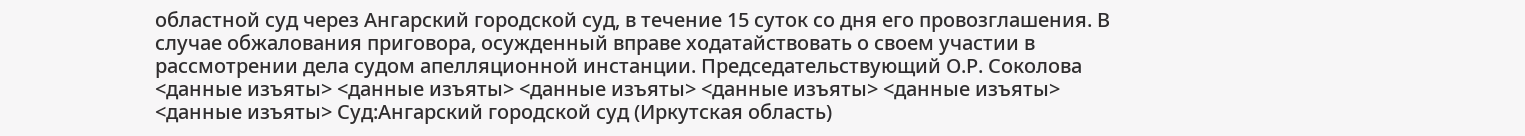областной суд через Ангарский городской суд, в течение 15 суток со дня его провозглашения. В случае обжалования приговора, осужденный вправе ходатайствовать о своем участии в рассмотрении дела судом апелляционной инстанции. Председательствующий О.Р. Соколова <данные изъяты> <данные изъяты> <данные изъяты> <данные изъяты> <данные изъяты> <данные изъяты> Суд:Ангарский городской суд (Иркутская область)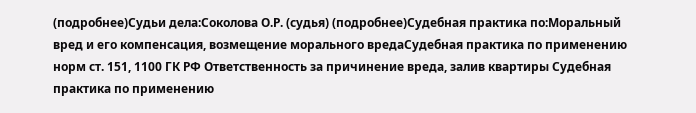(подробнее)Судьи дела:Соколова О.Р. (судья) (подробнее)Судебная практика по:Моральный вред и его компенсация, возмещение морального вредаСудебная практика по применению норм ст. 151, 1100 ГК РФ Ответственность за причинение вреда, залив квартиры Судебная практика по применению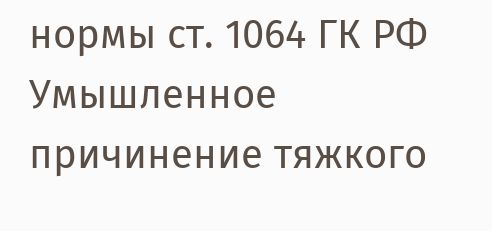нормы ст. 1064 ГК РФ Умышленное причинение тяжкого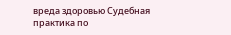вреда здоровью Судебная практика по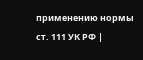применению нормы ст. 111 УК РФ |